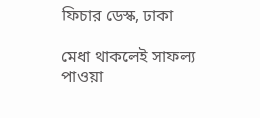ফিচার ডেস্ক, ঢাকা

মেধা থাকলেই সাফল্য পাওয়া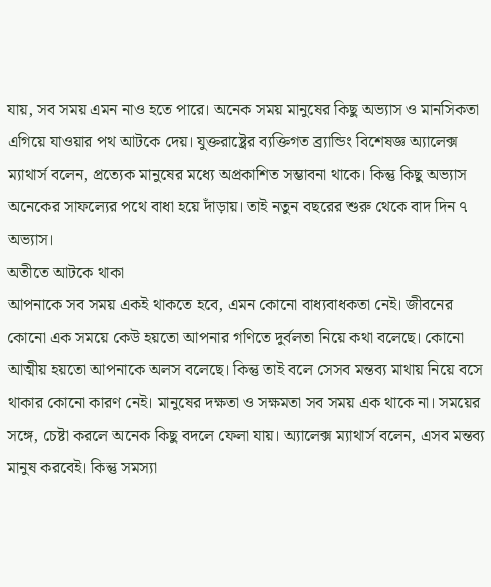যায়, সব সময় এমন নাও হতে পারে। অনেক সময় মানুষের কিছু অভ্যাস ও মানসিকতা এগিয়ে যাওয়ার পথ আটকে দেয়। যুক্তরাষ্ট্রের ব্যক্তিগত ব্র্যান্ডিং বিশেষজ্ঞ অ্যালেক্স ম্যাথার্স বলেন, প্রত্যেক মানুষের মধ্যে অপ্রকাশিত সম্ভাবনা থাকে। কিন্তু কিছু অভ্যাস অনেকের সাফল্যের পথে বাধা হয়ে দাঁড়ায়। তাই নতুন বছরের শুরু থেকে বাদ দিন ৭ অভ্যাস।
অতীতে আটকে থাকা
আপনাকে সব সময় একই থাকতে হবে, এমন কোনো বাধ্যবাধকতা নেই। জীবনের কোনো এক সময়ে কেউ হয়তো আপনার গণিতে দুর্বলতা নিয়ে কথা বলেছে। কোনো আত্মীয় হয়তো আপনাকে অলস বলেছে। কিন্তু তাই বলে সেসব মন্তব্য মাথায় নিয়ে বসে থাকার কোনো কারণ নেই। মানুষের দক্ষতা ও সক্ষমতা সব সময় এক থাকে না। সময়ের সঙ্গে, চেষ্টা করলে অনেক কিছু বদলে ফেলা যায়। অ্যালেক্স ম্যাথার্স বলেন, এসব মন্তব্য মানুষ করবেই। কিন্তু সমস্যা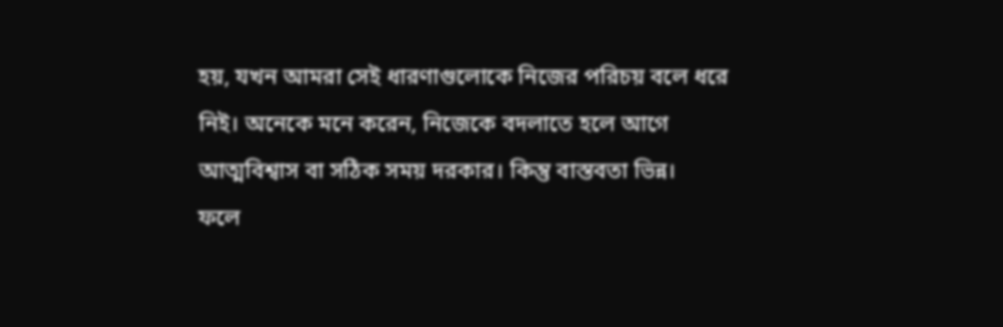হয়, যখন আমরা সেই ধারণাগুলোকে নিজের পরিচয় বলে ধরে নিই। অনেকে মনে করেন, নিজেকে বদলাতে হলে আগে আত্মবিশ্বাস বা সঠিক সময় দরকার। কিন্তু বাস্তবতা ভিন্ন।
ফলে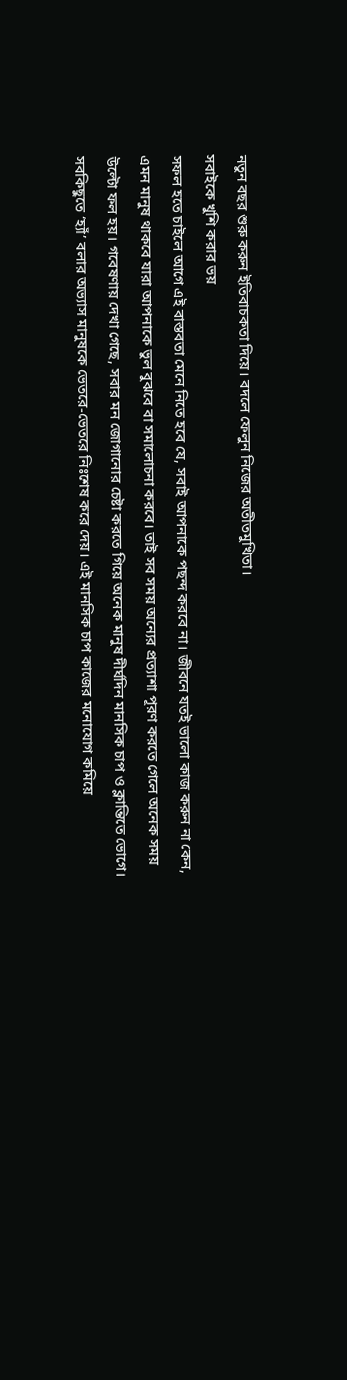নতুন বছর শুরু করুন ইতিবাচকতা দিয়ে। বদলে ফেলুন নিজের অতীতমুখিতা।
সবাইকে খুশি করার ভয়
সফল হতে চাইলে আগে এই বাস্তবতা মেনে নিতে হবে যে, সবাই আপনাকে পছন্দ করবে না। জীবনে যতই ভালো কাজ করুন না কেন, এমন মানুষ থাকবে যারা আপনাকে ভুল বুঝবে বা সমালোচনা করবে। তাই সব সময় অন্যের প্রত্যাশা পূরণ করতে গেলে অনেক সময় উল্টো ফল হয়। গবেষণায় দেখা গেছে, সবার মন জোগানোর চেষ্টা করতে গিয়ে অনেক মানুষ দীর্ঘদিন মানসিক চাপ ও ক্লান্তিতে ভোগে। সবকিছুতে ‘হ্যাঁ’ বলার অভ্যাস মানুষকে ভেতরে-ভেতরে নিঃশেষ করে দেয়। এই মানসিক চাপ কাজের মনোযোগ কমিয়ে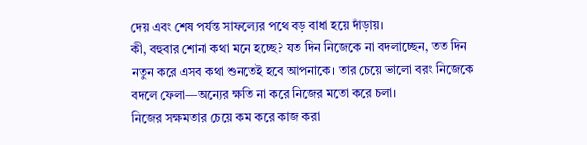দেয় এবং শেষ পর্যন্ত সাফল্যের পথে বড় বাধা হয়ে দাঁড়ায়।
কী, বহুবার শোনা কথা মনে হচ্ছে? যত দিন নিজেকে না বদলাচ্ছেন, তত দিন নতুন করে এসব কথা শুনতেই হবে আপনাকে। তার চেয়ে ভালো বরং নিজেকে বদলে ফেলা—অন্যের ক্ষতি না করে নিজের মতো করে চলা।
নিজের সক্ষমতার চেয়ে কম করে কাজ করা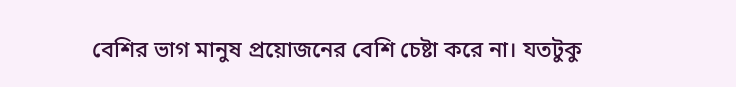বেশির ভাগ মানুষ প্রয়োজনের বেশি চেষ্টা করে না। যতটুকু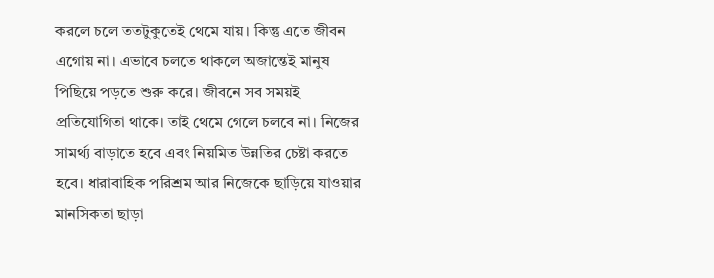করলে চলে ততটুকুতেই থেমে যায়। কিন্তু এতে জীবন এগোয় না। এভাবে চলতে থাকলে অজান্তেই মানুষ পিছিয়ে পড়তে শুরু করে। জীবনে সব সময়ই প্রতিযোগিতা থাকে। তাই থেমে গেলে চলবে না। নিজের সামর্থ্য বাড়াতে হবে এবং নিয়মিত উন্নতির চেষ্টা করতে হবে। ধারাবাহিক পরিশ্রম আর নিজেকে ছাড়িয়ে যাওয়ার মানসিকতা ছাড়া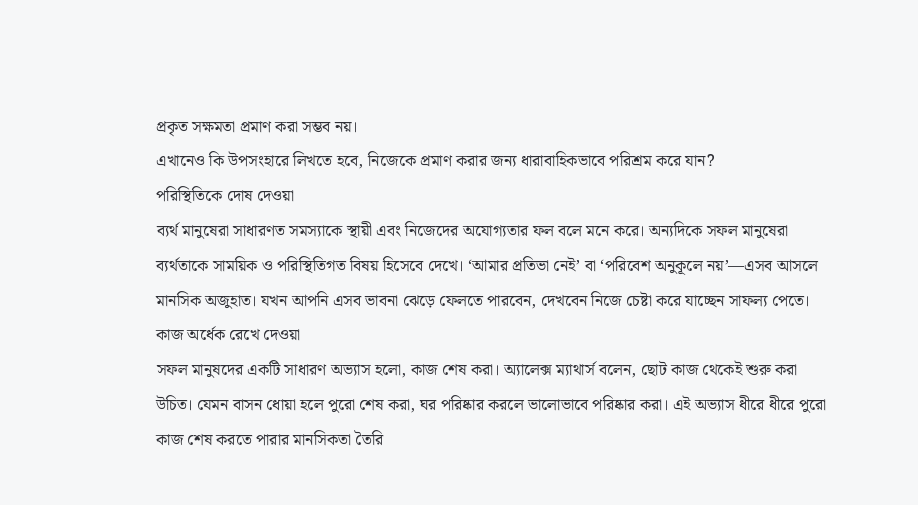প্রকৃত সক্ষমতা প্রমাণ করা সম্ভব নয়।
এখানেও কি উপসংহারে লিখতে হবে, নিজেকে প্রমাণ করার জন্য ধারাবাহিকভাবে পরিশ্রম করে যান?
পরিস্থিতিকে দোষ দেওয়া
ব্যর্থ মানুষেরা সাধারণত সমস্যাকে স্থায়ী এবং নিজেদের অযোগ্যতার ফল বলে মনে করে। অন্যদিকে সফল মানুষেরা ব্যর্থতাকে সাময়িক ও পরিস্থিতিগত বিষয় হিসেবে দেখে। ‘আমার প্রতিভা নেই’ বা ‘পরিবেশ অনুকূলে নয়’—এসব আসলে মানসিক অজুহাত। যখন আপনি এসব ভাবনা ঝেড়ে ফেলতে পারবেন, দেখবেন নিজে চেষ্টা করে যাচ্ছেন সাফল্য পেতে।
কাজ অর্ধেক রেখে দেওয়া
সফল মানুষদের একটি সাধারণ অভ্যাস হলো, কাজ শেষ করা। অ্যালেক্স ম্যাথার্স বলেন, ছোট কাজ থেকেই শুরু করা উচিত। যেমন বাসন ধোয়া হলে পুরো শেষ করা, ঘর পরিষ্কার করলে ভালোভাবে পরিষ্কার করা। এই অভ্যাস ধীরে ধীরে পুরো কাজ শেষ করতে পারার মানসিকতা তৈরি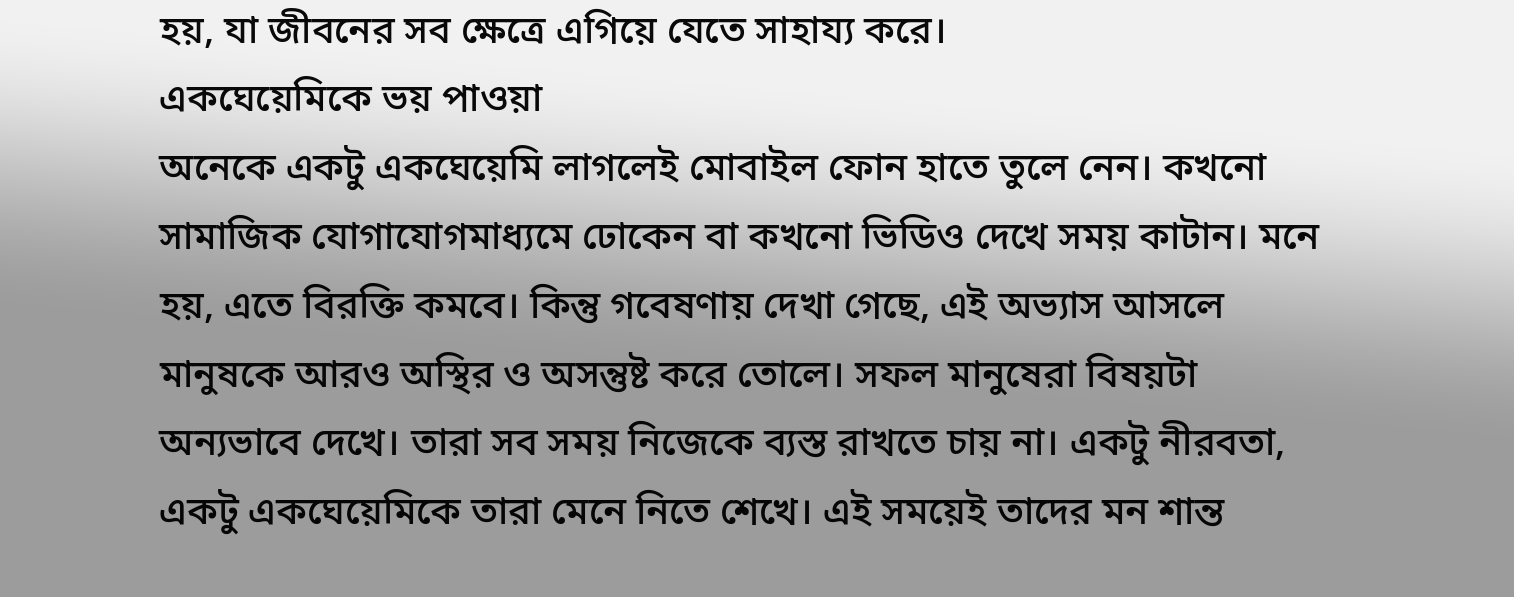হয়, যা জীবনের সব ক্ষেত্রে এগিয়ে যেতে সাহায্য করে।
একঘেয়েমিকে ভয় পাওয়া
অনেকে একটু একঘেয়েমি লাগলেই মোবাইল ফোন হাতে তুলে নেন। কখনো সামাজিক যোগাযোগমাধ্যমে ঢোকেন বা কখনো ভিডিও দেখে সময় কাটান। মনে হয়, এতে বিরক্তি কমবে। কিন্তু গবেষণায় দেখা গেছে, এই অভ্যাস আসলে মানুষকে আরও অস্থির ও অসন্তুষ্ট করে তোলে। সফল মানুষেরা বিষয়টা অন্যভাবে দেখে। তারা সব সময় নিজেকে ব্যস্ত রাখতে চায় না। একটু নীরবতা, একটু একঘেয়েমিকে তারা মেনে নিতে শেখে। এই সময়েই তাদের মন শান্ত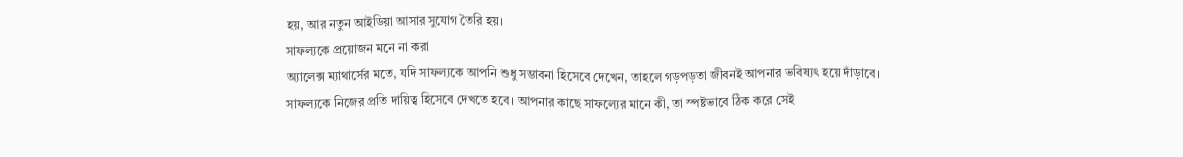হয়, আর নতুন আইডিয়া আসার সুযোগ তৈরি হয়।
সাফল্যকে প্রয়োজন মনে না করা
অ্যালেক্স ম্যাথার্সের মতে, যদি সাফল্যকে আপনি শুধু সম্ভাবনা হিসেবে দেখেন, তাহলে গড়পড়তা জীবনই আপনার ভবিষ্যৎ হয়ে দাঁড়াবে। সাফল্যকে নিজের প্রতি দায়িত্ব হিসেবে দেখতে হবে। আপনার কাছে সাফল্যের মানে কী, তা স্পষ্টভাবে ঠিক করে সেই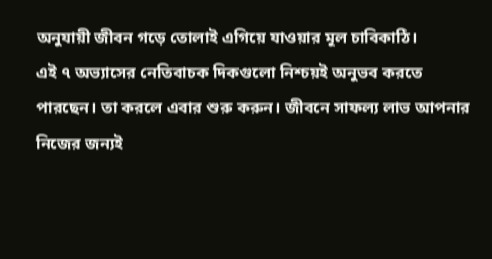অনুযায়ী জীবন গড়ে তোলাই এগিয়ে যাওয়ার মূল চাবিকাঠি।
এই ৭ অভ্যাসের নেতিবাচক দিকগুলো নিশ্চয়ই অনুভব করতে পারছেন। তা করলে এবার শুরু করুন। জীবনে সাফল্য লাভ আপনার নিজের জন্যই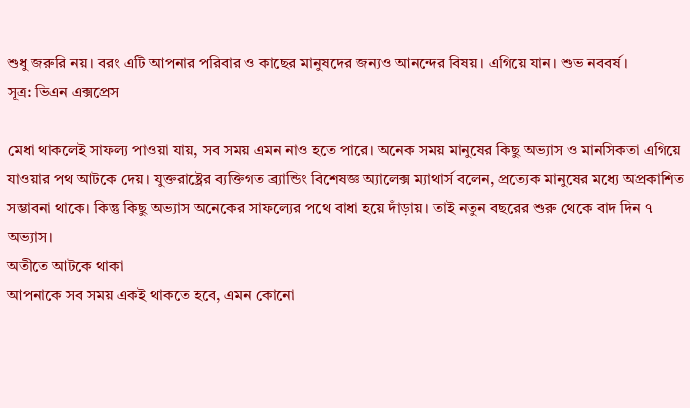শুধু জরুরি নয়। বরং এটি আপনার পরিবার ও কাছের মানুষদের জন্যও আনন্দের বিষয়। এগিয়ে যান। শুভ নববর্ষ।
সূত্র: ভিএন এক্সপ্রেস

মেধা থাকলেই সাফল্য পাওয়া যায়, সব সময় এমন নাও হতে পারে। অনেক সময় মানুষের কিছু অভ্যাস ও মানসিকতা এগিয়ে যাওয়ার পথ আটকে দেয়। যুক্তরাষ্ট্রের ব্যক্তিগত ব্র্যান্ডিং বিশেষজ্ঞ অ্যালেক্স ম্যাথার্স বলেন, প্রত্যেক মানুষের মধ্যে অপ্রকাশিত সম্ভাবনা থাকে। কিন্তু কিছু অভ্যাস অনেকের সাফল্যের পথে বাধা হয়ে দাঁড়ায়। তাই নতুন বছরের শুরু থেকে বাদ দিন ৭ অভ্যাস।
অতীতে আটকে থাকা
আপনাকে সব সময় একই থাকতে হবে, এমন কোনো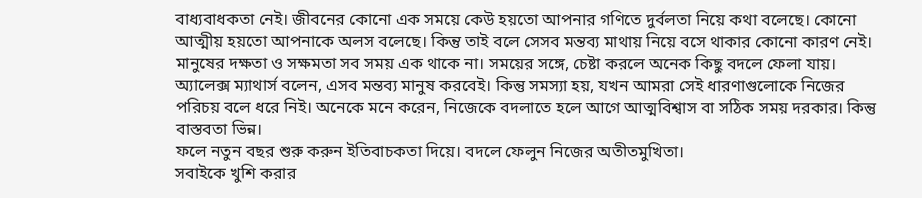বাধ্যবাধকতা নেই। জীবনের কোনো এক সময়ে কেউ হয়তো আপনার গণিতে দুর্বলতা নিয়ে কথা বলেছে। কোনো আত্মীয় হয়তো আপনাকে অলস বলেছে। কিন্তু তাই বলে সেসব মন্তব্য মাথায় নিয়ে বসে থাকার কোনো কারণ নেই। মানুষের দক্ষতা ও সক্ষমতা সব সময় এক থাকে না। সময়ের সঙ্গে, চেষ্টা করলে অনেক কিছু বদলে ফেলা যায়। অ্যালেক্স ম্যাথার্স বলেন, এসব মন্তব্য মানুষ করবেই। কিন্তু সমস্যা হয়, যখন আমরা সেই ধারণাগুলোকে নিজের পরিচয় বলে ধরে নিই। অনেকে মনে করেন, নিজেকে বদলাতে হলে আগে আত্মবিশ্বাস বা সঠিক সময় দরকার। কিন্তু বাস্তবতা ভিন্ন।
ফলে নতুন বছর শুরু করুন ইতিবাচকতা দিয়ে। বদলে ফেলুন নিজের অতীতমুখিতা।
সবাইকে খুশি করার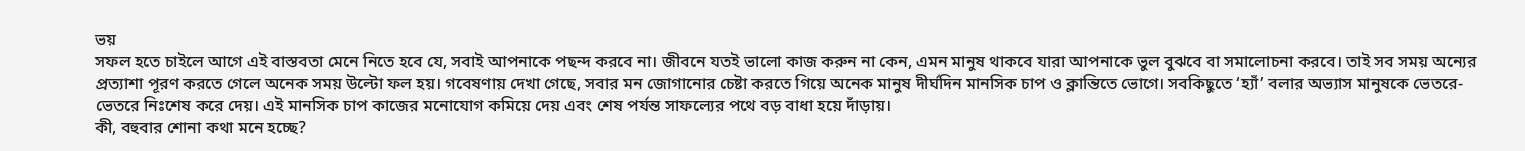ভয়
সফল হতে চাইলে আগে এই বাস্তবতা মেনে নিতে হবে যে, সবাই আপনাকে পছন্দ করবে না। জীবনে যতই ভালো কাজ করুন না কেন, এমন মানুষ থাকবে যারা আপনাকে ভুল বুঝবে বা সমালোচনা করবে। তাই সব সময় অন্যের প্রত্যাশা পূরণ করতে গেলে অনেক সময় উল্টো ফল হয়। গবেষণায় দেখা গেছে, সবার মন জোগানোর চেষ্টা করতে গিয়ে অনেক মানুষ দীর্ঘদিন মানসিক চাপ ও ক্লান্তিতে ভোগে। সবকিছুতে ‘হ্যাঁ’ বলার অভ্যাস মানুষকে ভেতরে-ভেতরে নিঃশেষ করে দেয়। এই মানসিক চাপ কাজের মনোযোগ কমিয়ে দেয় এবং শেষ পর্যন্ত সাফল্যের পথে বড় বাধা হয়ে দাঁড়ায়।
কী, বহুবার শোনা কথা মনে হচ্ছে?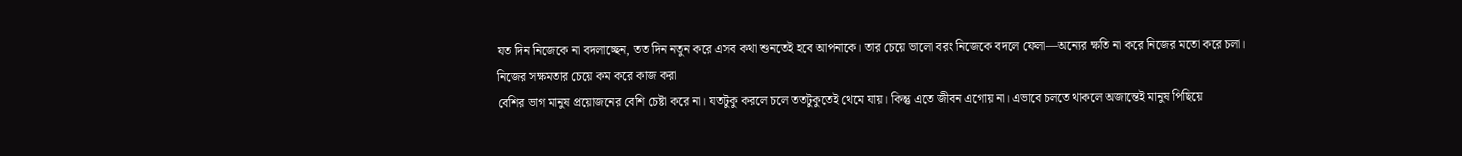যত দিন নিজেকে না বদলাচ্ছেন, তত দিন নতুন করে এসব কথা শুনতেই হবে আপনাকে। তার চেয়ে ভালো বরং নিজেকে বদলে ফেলা—অন্যের ক্ষতি না করে নিজের মতো করে চলা।
নিজের সক্ষমতার চেয়ে কম করে কাজ করা
বেশির ভাগ মানুষ প্রয়োজনের বেশি চেষ্টা করে না। যতটুকু করলে চলে ততটুকুতেই থেমে যায়। কিন্তু এতে জীবন এগোয় না। এভাবে চলতে থাকলে অজান্তেই মানুষ পিছিয়ে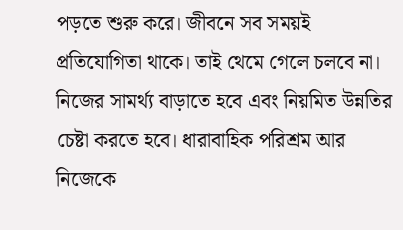পড়তে শুরু করে। জীবনে সব সময়ই প্রতিযোগিতা থাকে। তাই থেমে গেলে চলবে না। নিজের সামর্থ্য বাড়াতে হবে এবং নিয়মিত উন্নতির চেষ্টা করতে হবে। ধারাবাহিক পরিশ্রম আর নিজেকে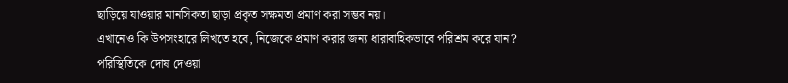ছাড়িয়ে যাওয়ার মানসিকতা ছাড়া প্রকৃত সক্ষমতা প্রমাণ করা সম্ভব নয়।
এখানেও কি উপসংহারে লিখতে হবে, নিজেকে প্রমাণ করার জন্য ধারাবাহিকভাবে পরিশ্রম করে যান?
পরিস্থিতিকে দোষ দেওয়া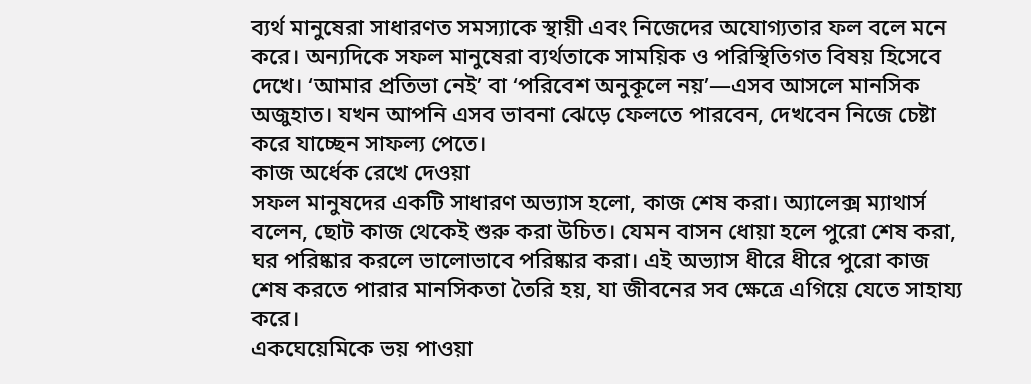ব্যর্থ মানুষেরা সাধারণত সমস্যাকে স্থায়ী এবং নিজেদের অযোগ্যতার ফল বলে মনে করে। অন্যদিকে সফল মানুষেরা ব্যর্থতাকে সাময়িক ও পরিস্থিতিগত বিষয় হিসেবে দেখে। ‘আমার প্রতিভা নেই’ বা ‘পরিবেশ অনুকূলে নয়’—এসব আসলে মানসিক অজুহাত। যখন আপনি এসব ভাবনা ঝেড়ে ফেলতে পারবেন, দেখবেন নিজে চেষ্টা করে যাচ্ছেন সাফল্য পেতে।
কাজ অর্ধেক রেখে দেওয়া
সফল মানুষদের একটি সাধারণ অভ্যাস হলো, কাজ শেষ করা। অ্যালেক্স ম্যাথার্স বলেন, ছোট কাজ থেকেই শুরু করা উচিত। যেমন বাসন ধোয়া হলে পুরো শেষ করা, ঘর পরিষ্কার করলে ভালোভাবে পরিষ্কার করা। এই অভ্যাস ধীরে ধীরে পুরো কাজ শেষ করতে পারার মানসিকতা তৈরি হয়, যা জীবনের সব ক্ষেত্রে এগিয়ে যেতে সাহায্য করে।
একঘেয়েমিকে ভয় পাওয়া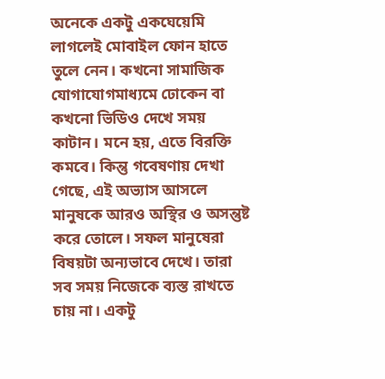অনেকে একটু একঘেয়েমি লাগলেই মোবাইল ফোন হাতে তুলে নেন। কখনো সামাজিক যোগাযোগমাধ্যমে ঢোকেন বা কখনো ভিডিও দেখে সময় কাটান। মনে হয়, এতে বিরক্তি কমবে। কিন্তু গবেষণায় দেখা গেছে, এই অভ্যাস আসলে মানুষকে আরও অস্থির ও অসন্তুষ্ট করে তোলে। সফল মানুষেরা বিষয়টা অন্যভাবে দেখে। তারা সব সময় নিজেকে ব্যস্ত রাখতে চায় না। একটু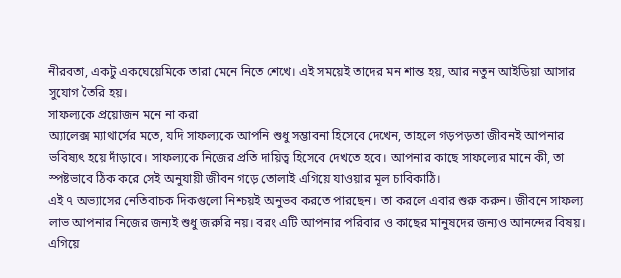নীরবতা, একটু একঘেয়েমিকে তারা মেনে নিতে শেখে। এই সময়েই তাদের মন শান্ত হয়, আর নতুন আইডিয়া আসার সুযোগ তৈরি হয়।
সাফল্যকে প্রয়োজন মনে না করা
অ্যালেক্স ম্যাথার্সের মতে, যদি সাফল্যকে আপনি শুধু সম্ভাবনা হিসেবে দেখেন, তাহলে গড়পড়তা জীবনই আপনার ভবিষ্যৎ হয়ে দাঁড়াবে। সাফল্যকে নিজের প্রতি দায়িত্ব হিসেবে দেখতে হবে। আপনার কাছে সাফল্যের মানে কী, তা স্পষ্টভাবে ঠিক করে সেই অনুযায়ী জীবন গড়ে তোলাই এগিয়ে যাওয়ার মূল চাবিকাঠি।
এই ৭ অভ্যাসের নেতিবাচক দিকগুলো নিশ্চয়ই অনুভব করতে পারছেন। তা করলে এবার শুরু করুন। জীবনে সাফল্য লাভ আপনার নিজের জন্যই শুধু জরুরি নয়। বরং এটি আপনার পরিবার ও কাছের মানুষদের জন্যও আনন্দের বিষয়। এগিয়ে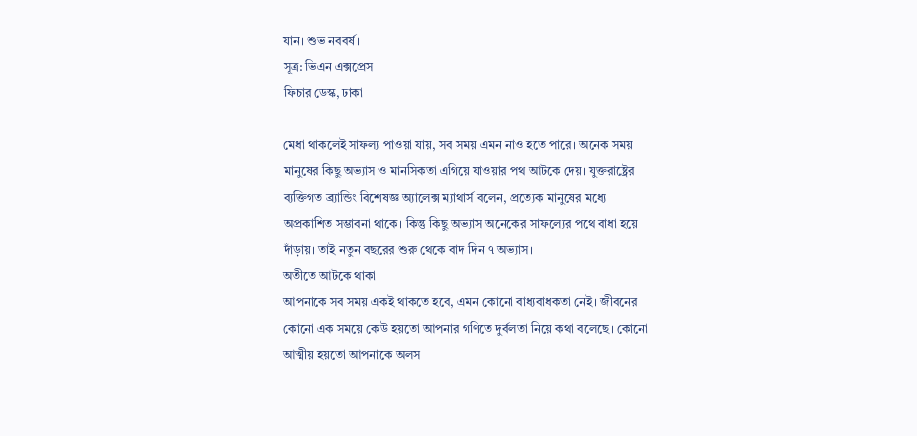যান। শুভ নববর্ষ।
সূত্র: ভিএন এক্সপ্রেস
ফিচার ডেস্ক, ঢাকা

মেধা থাকলেই সাফল্য পাওয়া যায়, সব সময় এমন নাও হতে পারে। অনেক সময় মানুষের কিছু অভ্যাস ও মানসিকতা এগিয়ে যাওয়ার পথ আটকে দেয়। যুক্তরাষ্ট্রের ব্যক্তিগত ব্র্যান্ডিং বিশেষজ্ঞ অ্যালেক্স ম্যাথার্স বলেন, প্রত্যেক মানুষের মধ্যে অপ্রকাশিত সম্ভাবনা থাকে। কিন্তু কিছু অভ্যাস অনেকের সাফল্যের পথে বাধা হয়ে দাঁড়ায়। তাই নতুন বছরের শুরু থেকে বাদ দিন ৭ অভ্যাস।
অতীতে আটকে থাকা
আপনাকে সব সময় একই থাকতে হবে, এমন কোনো বাধ্যবাধকতা নেই। জীবনের কোনো এক সময়ে কেউ হয়তো আপনার গণিতে দুর্বলতা নিয়ে কথা বলেছে। কোনো আত্মীয় হয়তো আপনাকে অলস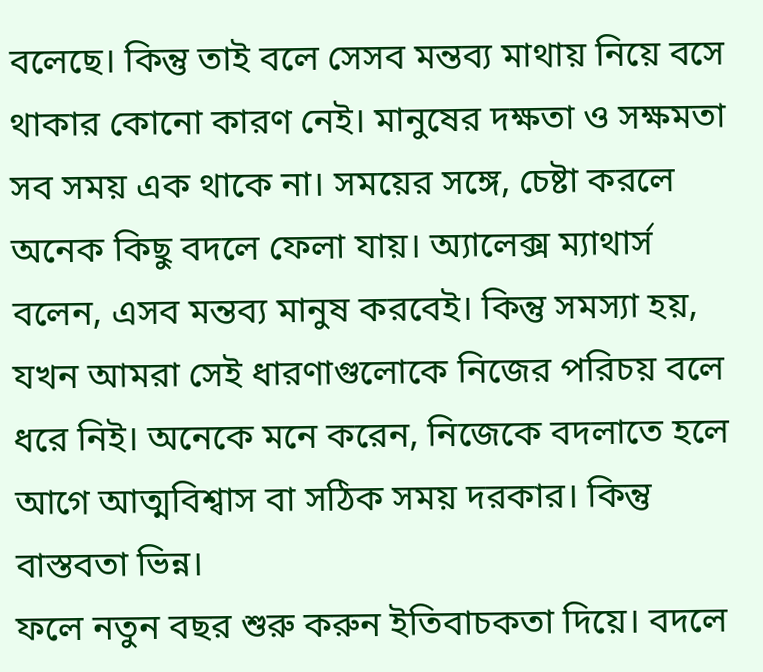বলেছে। কিন্তু তাই বলে সেসব মন্তব্য মাথায় নিয়ে বসে থাকার কোনো কারণ নেই। মানুষের দক্ষতা ও সক্ষমতা সব সময় এক থাকে না। সময়ের সঙ্গে, চেষ্টা করলে অনেক কিছু বদলে ফেলা যায়। অ্যালেক্স ম্যাথার্স বলেন, এসব মন্তব্য মানুষ করবেই। কিন্তু সমস্যা হয়, যখন আমরা সেই ধারণাগুলোকে নিজের পরিচয় বলে ধরে নিই। অনেকে মনে করেন, নিজেকে বদলাতে হলে আগে আত্মবিশ্বাস বা সঠিক সময় দরকার। কিন্তু বাস্তবতা ভিন্ন।
ফলে নতুন বছর শুরু করুন ইতিবাচকতা দিয়ে। বদলে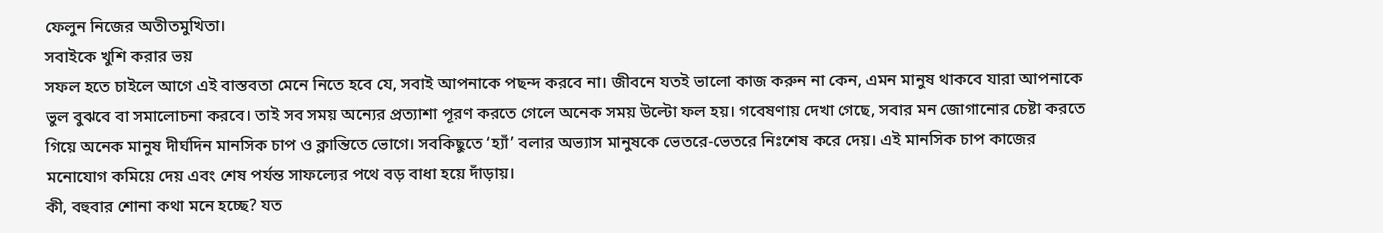ফেলুন নিজের অতীতমুখিতা।
সবাইকে খুশি করার ভয়
সফল হতে চাইলে আগে এই বাস্তবতা মেনে নিতে হবে যে, সবাই আপনাকে পছন্দ করবে না। জীবনে যতই ভালো কাজ করুন না কেন, এমন মানুষ থাকবে যারা আপনাকে ভুল বুঝবে বা সমালোচনা করবে। তাই সব সময় অন্যের প্রত্যাশা পূরণ করতে গেলে অনেক সময় উল্টো ফল হয়। গবেষণায় দেখা গেছে, সবার মন জোগানোর চেষ্টা করতে গিয়ে অনেক মানুষ দীর্ঘদিন মানসিক চাপ ও ক্লান্তিতে ভোগে। সবকিছুতে ‘হ্যাঁ’ বলার অভ্যাস মানুষকে ভেতরে-ভেতরে নিঃশেষ করে দেয়। এই মানসিক চাপ কাজের মনোযোগ কমিয়ে দেয় এবং শেষ পর্যন্ত সাফল্যের পথে বড় বাধা হয়ে দাঁড়ায়।
কী, বহুবার শোনা কথা মনে হচ্ছে? যত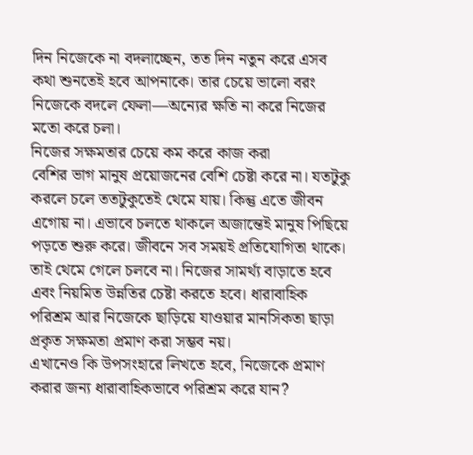দিন নিজেকে না বদলাচ্ছেন, তত দিন নতুন করে এসব কথা শুনতেই হবে আপনাকে। তার চেয়ে ভালো বরং নিজেকে বদলে ফেলা—অন্যের ক্ষতি না করে নিজের মতো করে চলা।
নিজের সক্ষমতার চেয়ে কম করে কাজ করা
বেশির ভাগ মানুষ প্রয়োজনের বেশি চেষ্টা করে না। যতটুকু করলে চলে ততটুকুতেই থেমে যায়। কিন্তু এতে জীবন এগোয় না। এভাবে চলতে থাকলে অজান্তেই মানুষ পিছিয়ে পড়তে শুরু করে। জীবনে সব সময়ই প্রতিযোগিতা থাকে। তাই থেমে গেলে চলবে না। নিজের সামর্থ্য বাড়াতে হবে এবং নিয়মিত উন্নতির চেষ্টা করতে হবে। ধারাবাহিক পরিশ্রম আর নিজেকে ছাড়িয়ে যাওয়ার মানসিকতা ছাড়া প্রকৃত সক্ষমতা প্রমাণ করা সম্ভব নয়।
এখানেও কি উপসংহারে লিখতে হবে, নিজেকে প্রমাণ করার জন্য ধারাবাহিকভাবে পরিশ্রম করে যান?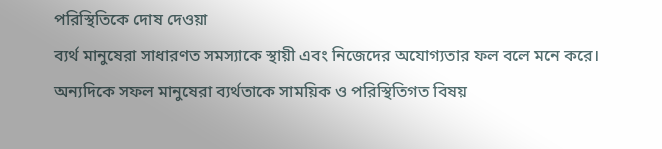পরিস্থিতিকে দোষ দেওয়া
ব্যর্থ মানুষেরা সাধারণত সমস্যাকে স্থায়ী এবং নিজেদের অযোগ্যতার ফল বলে মনে করে। অন্যদিকে সফল মানুষেরা ব্যর্থতাকে সাময়িক ও পরিস্থিতিগত বিষয়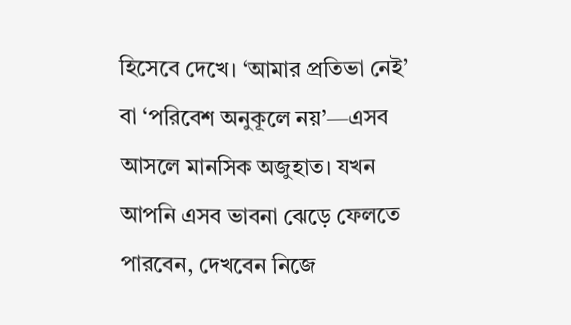হিসেবে দেখে। ‘আমার প্রতিভা নেই’ বা ‘পরিবেশ অনুকূলে নয়’—এসব আসলে মানসিক অজুহাত। যখন আপনি এসব ভাবনা ঝেড়ে ফেলতে পারবেন, দেখবেন নিজে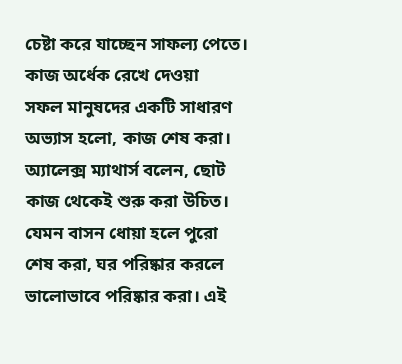চেষ্টা করে যাচ্ছেন সাফল্য পেতে।
কাজ অর্ধেক রেখে দেওয়া
সফল মানুষদের একটি সাধারণ অভ্যাস হলো, কাজ শেষ করা। অ্যালেক্স ম্যাথার্স বলেন, ছোট কাজ থেকেই শুরু করা উচিত। যেমন বাসন ধোয়া হলে পুরো শেষ করা, ঘর পরিষ্কার করলে ভালোভাবে পরিষ্কার করা। এই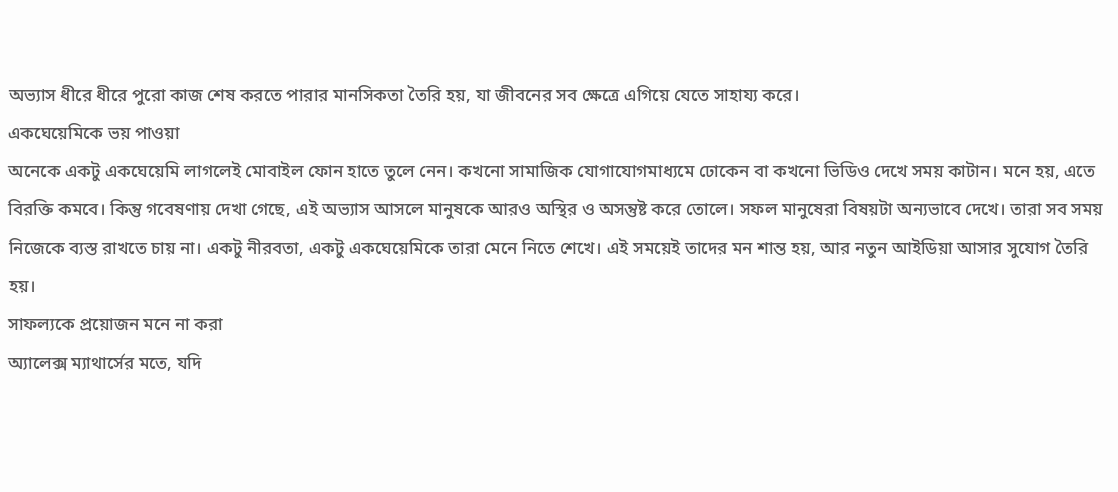অভ্যাস ধীরে ধীরে পুরো কাজ শেষ করতে পারার মানসিকতা তৈরি হয়, যা জীবনের সব ক্ষেত্রে এগিয়ে যেতে সাহায্য করে।
একঘেয়েমিকে ভয় পাওয়া
অনেকে একটু একঘেয়েমি লাগলেই মোবাইল ফোন হাতে তুলে নেন। কখনো সামাজিক যোগাযোগমাধ্যমে ঢোকেন বা কখনো ভিডিও দেখে সময় কাটান। মনে হয়, এতে বিরক্তি কমবে। কিন্তু গবেষণায় দেখা গেছে, এই অভ্যাস আসলে মানুষকে আরও অস্থির ও অসন্তুষ্ট করে তোলে। সফল মানুষেরা বিষয়টা অন্যভাবে দেখে। তারা সব সময় নিজেকে ব্যস্ত রাখতে চায় না। একটু নীরবতা, একটু একঘেয়েমিকে তারা মেনে নিতে শেখে। এই সময়েই তাদের মন শান্ত হয়, আর নতুন আইডিয়া আসার সুযোগ তৈরি হয়।
সাফল্যকে প্রয়োজন মনে না করা
অ্যালেক্স ম্যাথার্সের মতে, যদি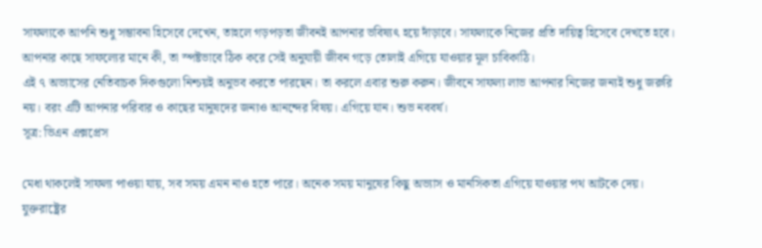সাফল্যকে আপনি শুধু সম্ভাবনা হিসেবে দেখেন, তাহলে গড়পড়তা জীবনই আপনার ভবিষ্যৎ হয়ে দাঁড়াবে। সাফল্যকে নিজের প্রতি দায়িত্ব হিসেবে দেখতে হবে। আপনার কাছে সাফল্যের মানে কী, তা স্পষ্টভাবে ঠিক করে সেই অনুযায়ী জীবন গড়ে তোলাই এগিয়ে যাওয়ার মূল চাবিকাঠি।
এই ৭ অভ্যাসের নেতিবাচক দিকগুলো নিশ্চয়ই অনুভব করতে পারছেন। তা করলে এবার শুরু করুন। জীবনে সাফল্য লাভ আপনার নিজের জন্যই শুধু জরুরি নয়। বরং এটি আপনার পরিবার ও কাছের মানুষদের জন্যও আনন্দের বিষয়। এগিয়ে যান। শুভ নববর্ষ।
সূত্র: ভিএন এক্সপ্রেস

মেধা থাকলেই সাফল্য পাওয়া যায়, সব সময় এমন নাও হতে পারে। অনেক সময় মানুষের কিছু অভ্যাস ও মানসিকতা এগিয়ে যাওয়ার পথ আটকে দেয়। যুক্তরাষ্ট্রের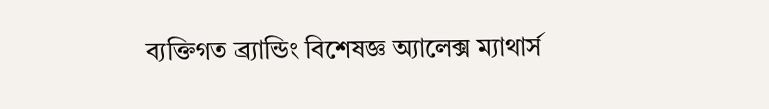ব্যক্তিগত ব্র্যান্ডিং বিশেষজ্ঞ অ্যালেক্স ম্যাথার্স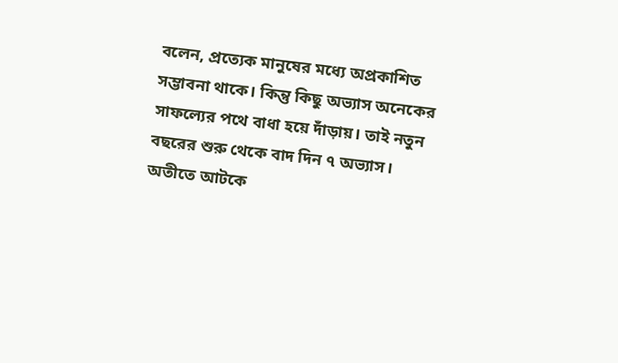বলেন, প্রত্যেক মানুষের মধ্যে অপ্রকাশিত সম্ভাবনা থাকে। কিন্তু কিছু অভ্যাস অনেকের সাফল্যের পথে বাধা হয়ে দাঁড়ায়। তাই নতুন বছরের শুরু থেকে বাদ দিন ৭ অভ্যাস।
অতীতে আটকে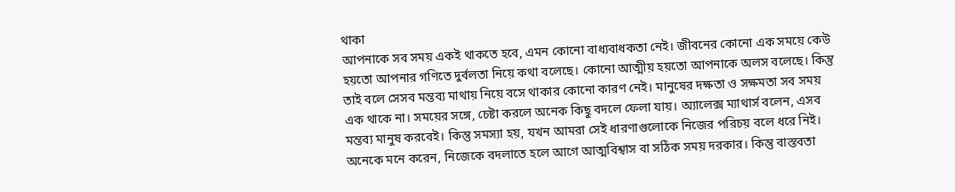থাকা
আপনাকে সব সময় একই থাকতে হবে, এমন কোনো বাধ্যবাধকতা নেই। জীবনের কোনো এক সময়ে কেউ হয়তো আপনার গণিতে দুর্বলতা নিয়ে কথা বলেছে। কোনো আত্মীয় হয়তো আপনাকে অলস বলেছে। কিন্তু তাই বলে সেসব মন্তব্য মাথায় নিয়ে বসে থাকার কোনো কারণ নেই। মানুষের দক্ষতা ও সক্ষমতা সব সময় এক থাকে না। সময়ের সঙ্গে, চেষ্টা করলে অনেক কিছু বদলে ফেলা যায়। অ্যালেক্স ম্যাথার্স বলেন, এসব মন্তব্য মানুষ করবেই। কিন্তু সমস্যা হয়, যখন আমরা সেই ধারণাগুলোকে নিজের পরিচয় বলে ধরে নিই। অনেকে মনে করেন, নিজেকে বদলাতে হলে আগে আত্মবিশ্বাস বা সঠিক সময় দরকার। কিন্তু বাস্তবতা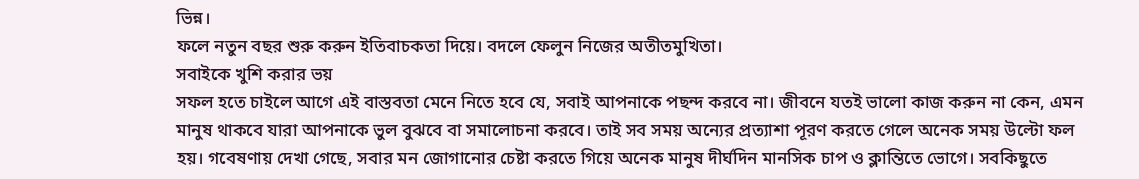ভিন্ন।
ফলে নতুন বছর শুরু করুন ইতিবাচকতা দিয়ে। বদলে ফেলুন নিজের অতীতমুখিতা।
সবাইকে খুশি করার ভয়
সফল হতে চাইলে আগে এই বাস্তবতা মেনে নিতে হবে যে, সবাই আপনাকে পছন্দ করবে না। জীবনে যতই ভালো কাজ করুন না কেন, এমন মানুষ থাকবে যারা আপনাকে ভুল বুঝবে বা সমালোচনা করবে। তাই সব সময় অন্যের প্রত্যাশা পূরণ করতে গেলে অনেক সময় উল্টো ফল হয়। গবেষণায় দেখা গেছে, সবার মন জোগানোর চেষ্টা করতে গিয়ে অনেক মানুষ দীর্ঘদিন মানসিক চাপ ও ক্লান্তিতে ভোগে। সবকিছুতে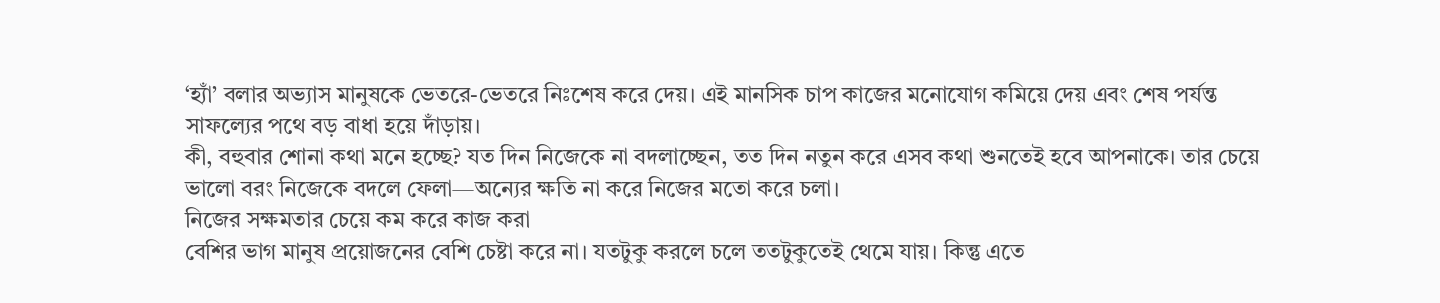‘হ্যাঁ’ বলার অভ্যাস মানুষকে ভেতরে-ভেতরে নিঃশেষ করে দেয়। এই মানসিক চাপ কাজের মনোযোগ কমিয়ে দেয় এবং শেষ পর্যন্ত সাফল্যের পথে বড় বাধা হয়ে দাঁড়ায়।
কী, বহুবার শোনা কথা মনে হচ্ছে? যত দিন নিজেকে না বদলাচ্ছেন, তত দিন নতুন করে এসব কথা শুনতেই হবে আপনাকে। তার চেয়ে ভালো বরং নিজেকে বদলে ফেলা—অন্যের ক্ষতি না করে নিজের মতো করে চলা।
নিজের সক্ষমতার চেয়ে কম করে কাজ করা
বেশির ভাগ মানুষ প্রয়োজনের বেশি চেষ্টা করে না। যতটুকু করলে চলে ততটুকুতেই থেমে যায়। কিন্তু এতে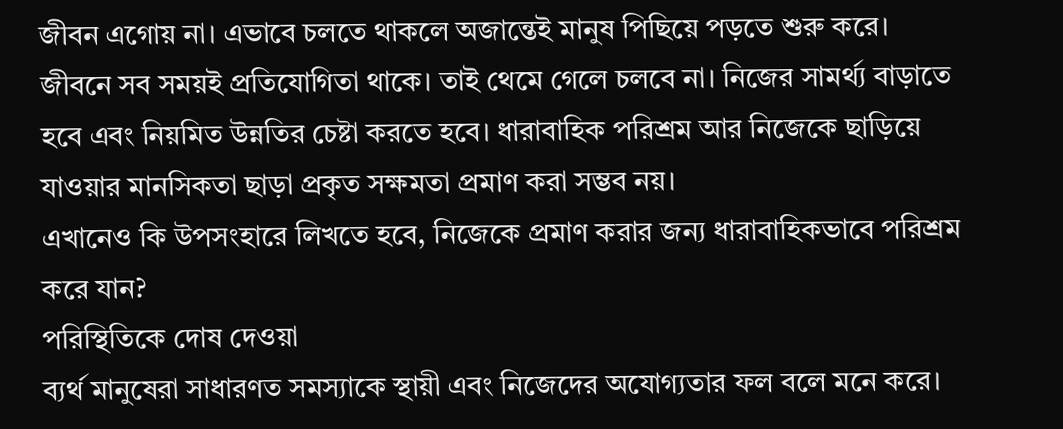জীবন এগোয় না। এভাবে চলতে থাকলে অজান্তেই মানুষ পিছিয়ে পড়তে শুরু করে। জীবনে সব সময়ই প্রতিযোগিতা থাকে। তাই থেমে গেলে চলবে না। নিজের সামর্থ্য বাড়াতে হবে এবং নিয়মিত উন্নতির চেষ্টা করতে হবে। ধারাবাহিক পরিশ্রম আর নিজেকে ছাড়িয়ে যাওয়ার মানসিকতা ছাড়া প্রকৃত সক্ষমতা প্রমাণ করা সম্ভব নয়।
এখানেও কি উপসংহারে লিখতে হবে, নিজেকে প্রমাণ করার জন্য ধারাবাহিকভাবে পরিশ্রম করে যান?
পরিস্থিতিকে দোষ দেওয়া
ব্যর্থ মানুষেরা সাধারণত সমস্যাকে স্থায়ী এবং নিজেদের অযোগ্যতার ফল বলে মনে করে।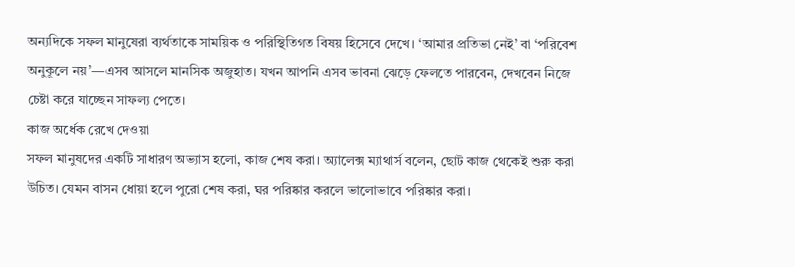অন্যদিকে সফল মানুষেরা ব্যর্থতাকে সাময়িক ও পরিস্থিতিগত বিষয় হিসেবে দেখে। ‘আমার প্রতিভা নেই’ বা ‘পরিবেশ অনুকূলে নয়’—এসব আসলে মানসিক অজুহাত। যখন আপনি এসব ভাবনা ঝেড়ে ফেলতে পারবেন, দেখবেন নিজে চেষ্টা করে যাচ্ছেন সাফল্য পেতে।
কাজ অর্ধেক রেখে দেওয়া
সফল মানুষদের একটি সাধারণ অভ্যাস হলো, কাজ শেষ করা। অ্যালেক্স ম্যাথার্স বলেন, ছোট কাজ থেকেই শুরু করা উচিত। যেমন বাসন ধোয়া হলে পুরো শেষ করা, ঘর পরিষ্কার করলে ভালোভাবে পরিষ্কার করা।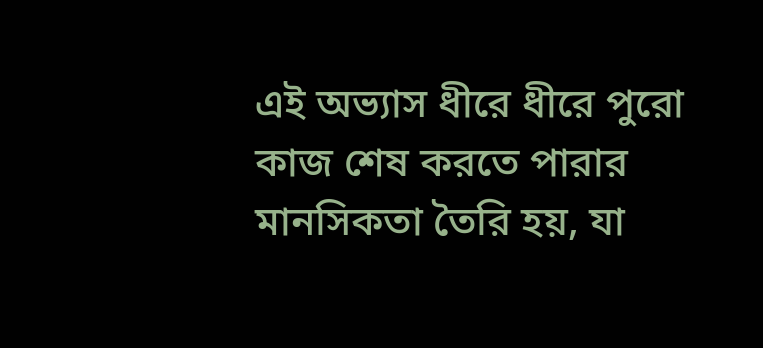এই অভ্যাস ধীরে ধীরে পুরো কাজ শেষ করতে পারার মানসিকতা তৈরি হয়, যা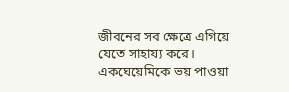জীবনের সব ক্ষেত্রে এগিয়ে যেতে সাহায্য করে।
একঘেয়েমিকে ভয় পাওয়া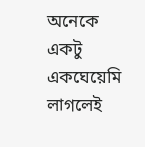অনেকে একটু একঘেয়েমি লাগলেই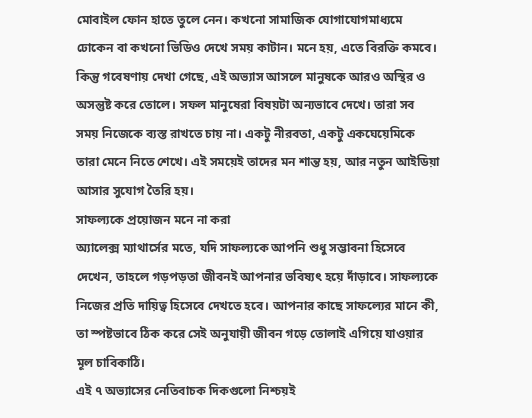মোবাইল ফোন হাতে তুলে নেন। কখনো সামাজিক যোগাযোগমাধ্যমে ঢোকেন বা কখনো ভিডিও দেখে সময় কাটান। মনে হয়, এতে বিরক্তি কমবে। কিন্তু গবেষণায় দেখা গেছে, এই অভ্যাস আসলে মানুষকে আরও অস্থির ও অসন্তুষ্ট করে তোলে। সফল মানুষেরা বিষয়টা অন্যভাবে দেখে। তারা সব সময় নিজেকে ব্যস্ত রাখতে চায় না। একটু নীরবতা, একটু একঘেয়েমিকে তারা মেনে নিতে শেখে। এই সময়েই তাদের মন শান্ত হয়, আর নতুন আইডিয়া আসার সুযোগ তৈরি হয়।
সাফল্যকে প্রয়োজন মনে না করা
অ্যালেক্স ম্যাথার্সের মতে, যদি সাফল্যকে আপনি শুধু সম্ভাবনা হিসেবে দেখেন, তাহলে গড়পড়তা জীবনই আপনার ভবিষ্যৎ হয়ে দাঁড়াবে। সাফল্যকে নিজের প্রতি দায়িত্ব হিসেবে দেখতে হবে। আপনার কাছে সাফল্যের মানে কী, তা স্পষ্টভাবে ঠিক করে সেই অনুযায়ী জীবন গড়ে তোলাই এগিয়ে যাওয়ার মূল চাবিকাঠি।
এই ৭ অভ্যাসের নেতিবাচক দিকগুলো নিশ্চয়ই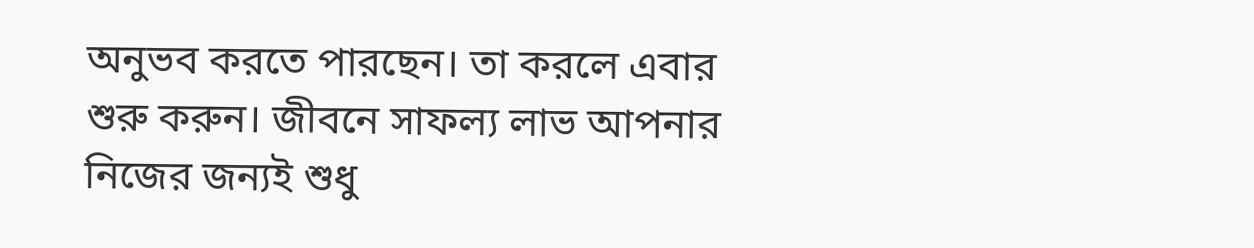অনুভব করতে পারছেন। তা করলে এবার শুরু করুন। জীবনে সাফল্য লাভ আপনার নিজের জন্যই শুধু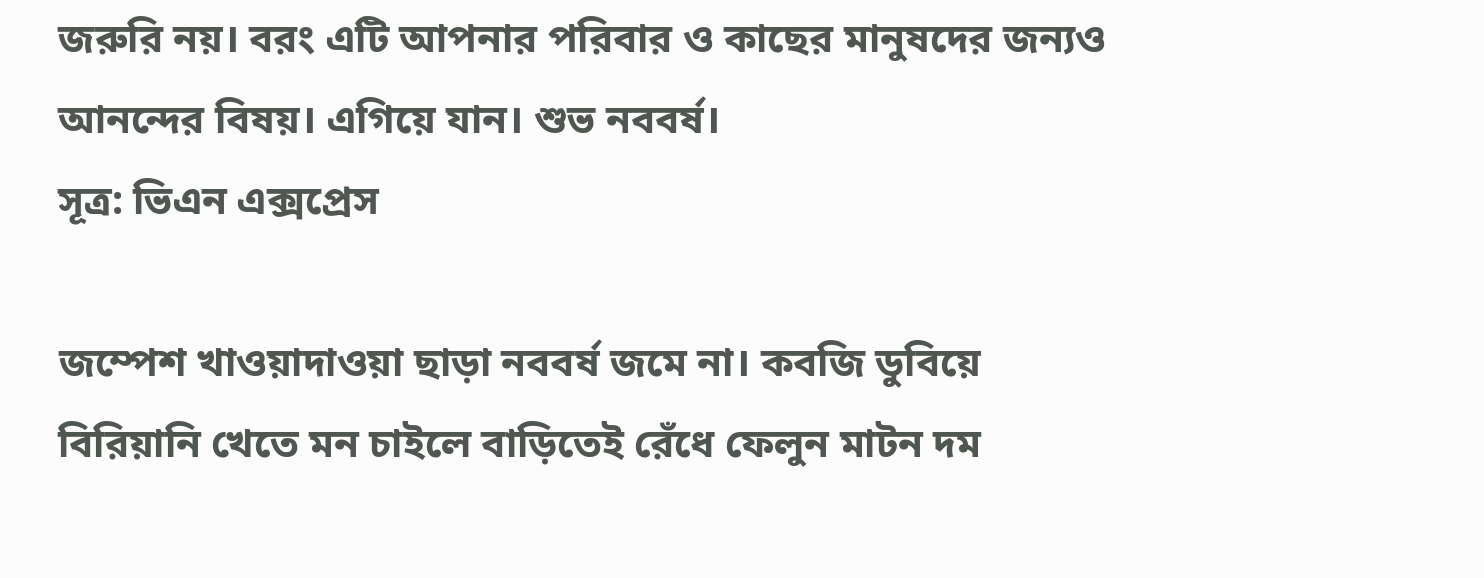জরুরি নয়। বরং এটি আপনার পরিবার ও কাছের মানুষদের জন্যও আনন্দের বিষয়। এগিয়ে যান। শুভ নববর্ষ।
সূত্র: ভিএন এক্সপ্রেস

জম্পেশ খাওয়াদাওয়া ছাড়া নববর্ষ জমে না। কবজি ডুবিয়ে বিরিয়ানি খেতে মন চাইলে বাড়িতেই রেঁধে ফেলুন মাটন দম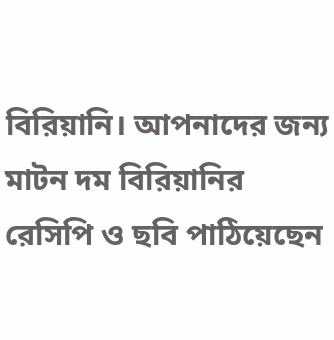বিরিয়ানি। আপনাদের জন্য মাটন দম বিরিয়ানির রেসিপি ও ছবি পাঠিয়েছেন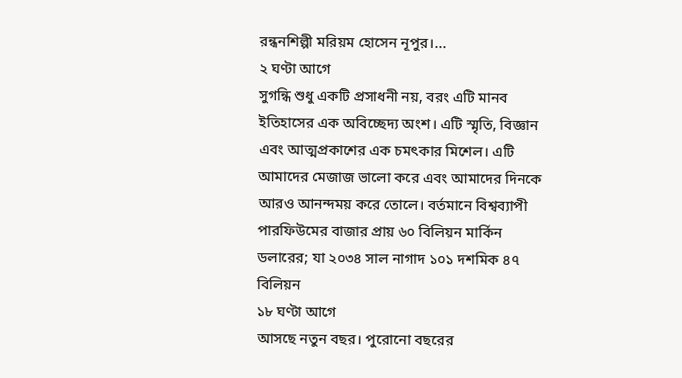রন্ধনশিল্পী মরিয়ম হোসেন নূপুর।...
২ ঘণ্টা আগে
সুগন্ধি শুধু একটি প্রসাধনী নয়, বরং এটি মানব ইতিহাসের এক অবিচ্ছেদ্য অংশ। এটি স্মৃতি, বিজ্ঞান এবং আত্মপ্রকাশের এক চমৎকার মিশেল। এটি আমাদের মেজাজ ভালো করে এবং আমাদের দিনকে আরও আনন্দময় করে তোলে। বর্তমানে বিশ্বব্যাপী পারফিউমের বাজার প্রায় ৬০ বিলিয়ন মার্কিন ডলারের; যা ২০৩৪ সাল নাগাদ ১০১ দশমিক ৪৭ বিলিয়ন
১৮ ঘণ্টা আগে
আসছে নতুন বছর। পুরোনো বছরের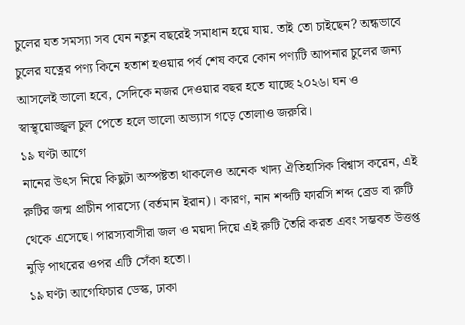চুলের যত সমস্যা সব যেন নতুন বছরেই সমাধান হয়ে যায়. তাই তো চাইছেন? অন্ধভাবে চুলের যত্নের পণ্য কিনে হতাশ হওয়ার পর্ব শেষ করে কোন পণ্যটি আপনার চুলের জন্য আসলেই ভালো হবে, সেদিকে নজর দেওয়ার বছর হতে যাচ্ছে ২০২৬। ঘন ও স্বাস্থ্য়োজ্জ্বল চুল পেতে হলে ভালো অভ্যাস গড়ে তোলাও জরুরি।
১৯ ঘণ্টা আগে
নানের উৎস নিয়ে কিছুটা অস্পষ্টতা থাকলেও অনেক খাদ্য ঐতিহাসিক বিশ্বাস করেন, এই রুটির জন্ম প্রাচীন পারস্যে (বর্তমান ইরান)। কারণ, নান শব্দটি ফারসি শব্দ ব্রেড বা রুটি থেকে এসেছে। পারস্যবাসীরা জল ও ময়দা দিয়ে এই রুটি তৈরি করত এবং সম্ভবত উত্তপ্ত নুড়ি পাথরের ওপর এটি সেঁকা হতো।
১৯ ঘণ্টা আগেফিচার ডেস্ক, ঢাকা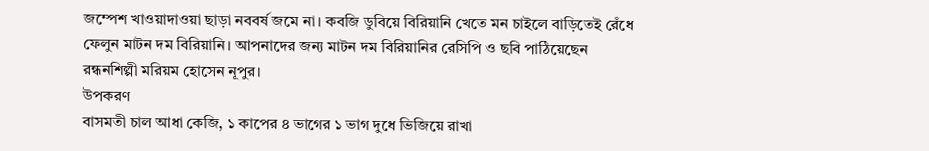জম্পেশ খাওয়াদাওয়া ছাড়া নববর্ষ জমে না। কবজি ডুবিয়ে বিরিয়ানি খেতে মন চাইলে বাড়িতেই রেঁধে ফেলুন মাটন দম বিরিয়ানি। আপনাদের জন্য মাটন দম বিরিয়ানির রেসিপি ও ছবি পাঠিয়েছেন রন্ধনশিল্পী মরিয়ম হোসেন নূপুর।
উপকরণ
বাসমতী চাল আধা কেজি, ১ কাপের ৪ ভাগের ১ ভাগ দুধে ভিজিয়ে রাখা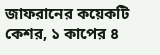জাফরানের কয়েকটি কেশর, ১ কাপের ৪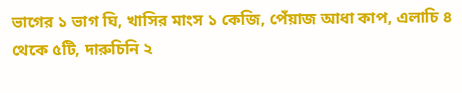ভাগের ১ ভাগ ঘি, খাসির মাংস ১ কেজি, পেঁয়াজ আধা কাপ, এলাচি ৪ থেকে ৫টি, দারুচিনি ২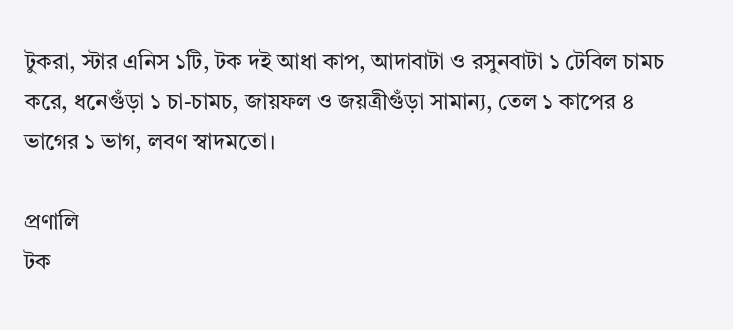টুকরা, স্টার এনিস ১টি, টক দই আধা কাপ, আদাবাটা ও রসুনবাটা ১ টেবিল চামচ করে, ধনেগুঁড়া ১ চা-চামচ, জায়ফল ও জয়ত্রীগুঁড়া সামান্য, তেল ১ কাপের ৪ ভাগের ১ ভাগ, লবণ স্বাদমতো।

প্রণালি
টক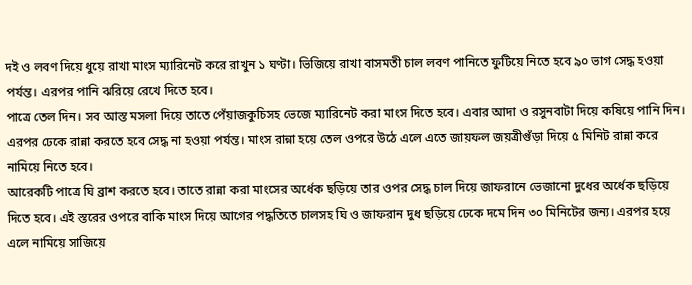দই ও লবণ দিয়ে ধুয়ে রাখা মাংস ম্যারিনেট করে রাখুন ১ ঘণ্টা। ভিজিয়ে রাখা বাসমতী চাল লবণ পানিতে ফুটিয়ে নিতে হবে ৯০ ভাগ সেদ্ধ হওয়া পর্যন্ত। এরপর পানি ঝরিয়ে রেখে দিতে হবে।
পাত্রে তেল দিন। সব আস্ত মসলা দিয়ে তাতে পেঁয়াজকুচিসহ ভেজে ম্যারিনেট করা মাংস দিতে হবে। এবার আদা ও রসুনবাটা দিয়ে কষিয়ে পানি দিন। এরপর ঢেকে রান্না করতে হবে সেদ্ধ না হওয়া পর্যন্ত। মাংস রান্না হয়ে তেল ওপরে উঠে এলে এতে জায়ফল জয়ত্রীগুঁড়া দিয়ে ৫ মিনিট রান্না করে নামিয়ে নিতে হবে।
আরেকটি পাত্রে ঘি ব্রাশ করতে হবে। তাতে রান্না করা মাংসের অর্ধেক ছড়িয়ে তার ওপর সেদ্ধ চাল দিয়ে জাফরানে ভেজানো দুধের অর্ধেক ছড়িয়ে দিতে হবে। এই স্তরের ওপরে বাকি মাংস দিয়ে আগের পদ্ধতিতে চালসহ ঘি ও জাফরান দুধ ছড়িয়ে ঢেকে দমে দিন ৩০ মিনিটের জন্য। এরপর হয়ে এলে নামিয়ে সাজিয়ে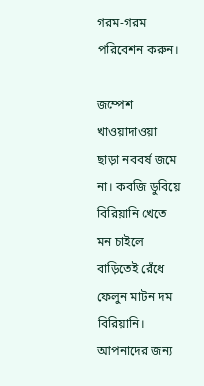গরম-গরম পরিবেশন করুন।

জম্পেশ খাওয়াদাওয়া ছাড়া নববর্ষ জমে না। কবজি ডুবিয়ে বিরিয়ানি খেতে মন চাইলে বাড়িতেই রেঁধে ফেলুন মাটন দম বিরিয়ানি। আপনাদের জন্য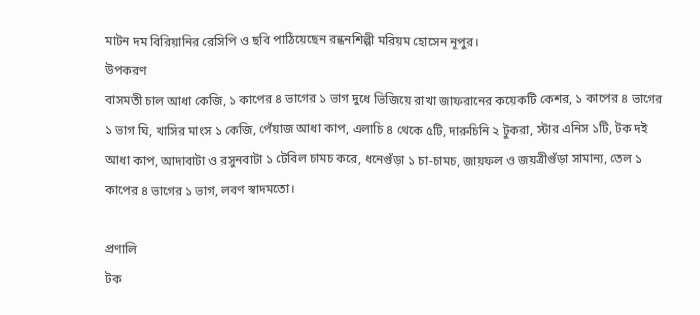মাটন দম বিরিয়ানির রেসিপি ও ছবি পাঠিয়েছেন রন্ধনশিল্পী মরিয়ম হোসেন নূপুর।
উপকরণ
বাসমতী চাল আধা কেজি, ১ কাপের ৪ ভাগের ১ ভাগ দুধে ভিজিয়ে রাখা জাফরানের কয়েকটি কেশর, ১ কাপের ৪ ভাগের ১ ভাগ ঘি, খাসির মাংস ১ কেজি, পেঁয়াজ আধা কাপ, এলাচি ৪ থেকে ৫টি, দারুচিনি ২ টুকরা, স্টার এনিস ১টি, টক দই আধা কাপ, আদাবাটা ও রসুনবাটা ১ টেবিল চামচ করে, ধনেগুঁড়া ১ চা-চামচ, জায়ফল ও জয়ত্রীগুঁড়া সামান্য, তেল ১ কাপের ৪ ভাগের ১ ভাগ, লবণ স্বাদমতো।

প্রণালি
টক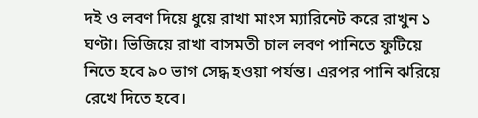দই ও লবণ দিয়ে ধুয়ে রাখা মাংস ম্যারিনেট করে রাখুন ১ ঘণ্টা। ভিজিয়ে রাখা বাসমতী চাল লবণ পানিতে ফুটিয়ে নিতে হবে ৯০ ভাগ সেদ্ধ হওয়া পর্যন্ত। এরপর পানি ঝরিয়ে রেখে দিতে হবে।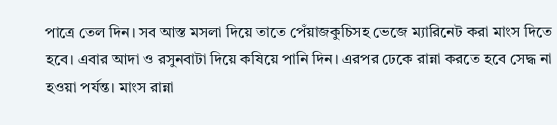পাত্রে তেল দিন। সব আস্ত মসলা দিয়ে তাতে পেঁয়াজকুচিসহ ভেজে ম্যারিনেট করা মাংস দিতে হবে। এবার আদা ও রসুনবাটা দিয়ে কষিয়ে পানি দিন। এরপর ঢেকে রান্না করতে হবে সেদ্ধ না হওয়া পর্যন্ত। মাংস রান্না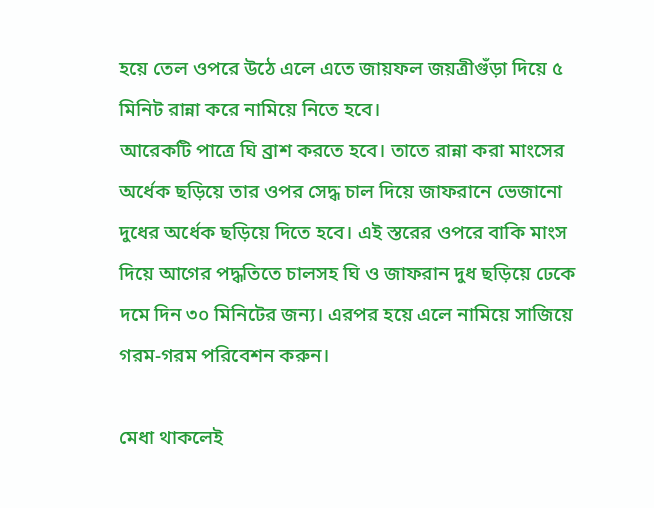হয়ে তেল ওপরে উঠে এলে এতে জায়ফল জয়ত্রীগুঁড়া দিয়ে ৫ মিনিট রান্না করে নামিয়ে নিতে হবে।
আরেকটি পাত্রে ঘি ব্রাশ করতে হবে। তাতে রান্না করা মাংসের অর্ধেক ছড়িয়ে তার ওপর সেদ্ধ চাল দিয়ে জাফরানে ভেজানো দুধের অর্ধেক ছড়িয়ে দিতে হবে। এই স্তরের ওপরে বাকি মাংস দিয়ে আগের পদ্ধতিতে চালসহ ঘি ও জাফরান দুধ ছড়িয়ে ঢেকে দমে দিন ৩০ মিনিটের জন্য। এরপর হয়ে এলে নামিয়ে সাজিয়ে গরম-গরম পরিবেশন করুন।

মেধা থাকলেই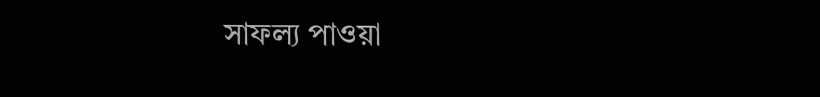সাফল্য পাওয়া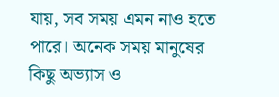যায়, সব সময় এমন নাও হতে পারে। অনেক সময় মানুষের কিছু অভ্যাস ও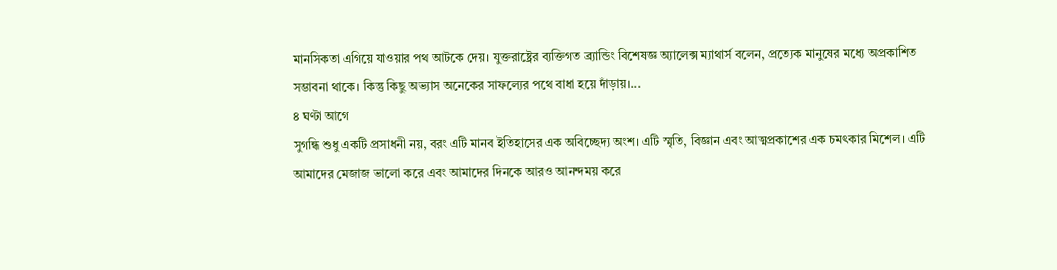মানসিকতা এগিয়ে যাওয়ার পথ আটকে দেয়। যুক্তরাষ্ট্রের ব্যক্তিগত ব্র্যান্ডিং বিশেষজ্ঞ অ্যালেক্স ম্যাথার্স বলেন, প্রত্যেক মানুষের মধ্যে অপ্রকাশিত সম্ভাবনা থাকে। কিন্তু কিছু অভ্যাস অনেকের সাফল্যের পথে বাধা হয়ে দাঁড়ায়।...
৪ ঘণ্টা আগে
সুগন্ধি শুধু একটি প্রসাধনী নয়, বরং এটি মানব ইতিহাসের এক অবিচ্ছেদ্য অংশ। এটি স্মৃতি, বিজ্ঞান এবং আত্মপ্রকাশের এক চমৎকার মিশেল। এটি আমাদের মেজাজ ভালো করে এবং আমাদের দিনকে আরও আনন্দময় করে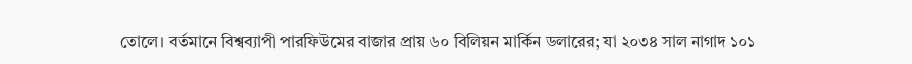তোলে। বর্তমানে বিশ্বব্যাপী পারফিউমের বাজার প্রায় ৬০ বিলিয়ন মার্কিন ডলারের; যা ২০৩৪ সাল নাগাদ ১০১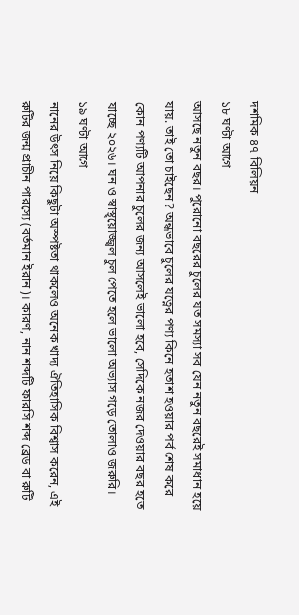দশমিক ৪৭ বিলিয়ন
১৮ ঘণ্টা আগে
আসছে নতুন বছর। পুরোনো বছরের চুলের যত সমস্যা সব যেন নতুন বছরেই সমাধান হয়ে যায়. তাই তো চাইছেন? অন্ধভাবে চুলের যত্নের পণ্য কিনে হতাশ হওয়ার পর্ব শেষ করে কোন পণ্যটি আপনার চুলের জন্য আসলেই ভালো হবে, সেদিকে নজর দেওয়ার বছর হতে যাচ্ছে ২০২৬। ঘন ও স্বাস্থ্য়োজ্জ্বল চুল পেতে হলে ভালো অভ্যাস গড়ে তোলাও জরুরি।
১৯ ঘণ্টা আগে
নানের উৎস নিয়ে কিছুটা অস্পষ্টতা থাকলেও অনেক খাদ্য ঐতিহাসিক বিশ্বাস করেন, এই রুটির জন্ম প্রাচীন পারস্যে (বর্তমান ইরান)। কারণ, নান শব্দটি ফারসি শব্দ ব্রেড বা রুটি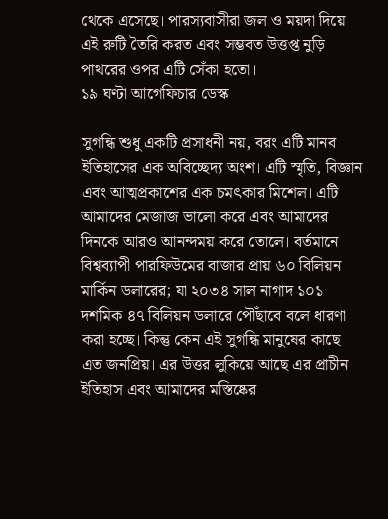থেকে এসেছে। পারস্যবাসীরা জল ও ময়দা দিয়ে এই রুটি তৈরি করত এবং সম্ভবত উত্তপ্ত নুড়ি পাথরের ওপর এটি সেঁকা হতো।
১৯ ঘণ্টা আগেফিচার ডেস্ক

সুগন্ধি শুধু একটি প্রসাধনী নয়, বরং এটি মানব ইতিহাসের এক অবিচ্ছেদ্য অংশ। এটি স্মৃতি, বিজ্ঞান এবং আত্মপ্রকাশের এক চমৎকার মিশেল। এটি আমাদের মেজাজ ভালো করে এবং আমাদের দিনকে আরও আনন্দময় করে তোলে। বর্তমানে বিশ্বব্যাপী পারফিউমের বাজার প্রায় ৬০ বিলিয়ন মার্কিন ডলারের; যা ২০৩৪ সাল নাগাদ ১০১ দশমিক ৪৭ বিলিয়ন ডলারে পৌঁছাবে বলে ধারণা করা হচ্ছে। কিন্তু কেন এই সুগন্ধি মানুষের কাছে এত জনপ্রিয়। এর উত্তর লুকিয়ে আছে এর প্রাচীন ইতিহাস এবং আমাদের মস্তিষ্কের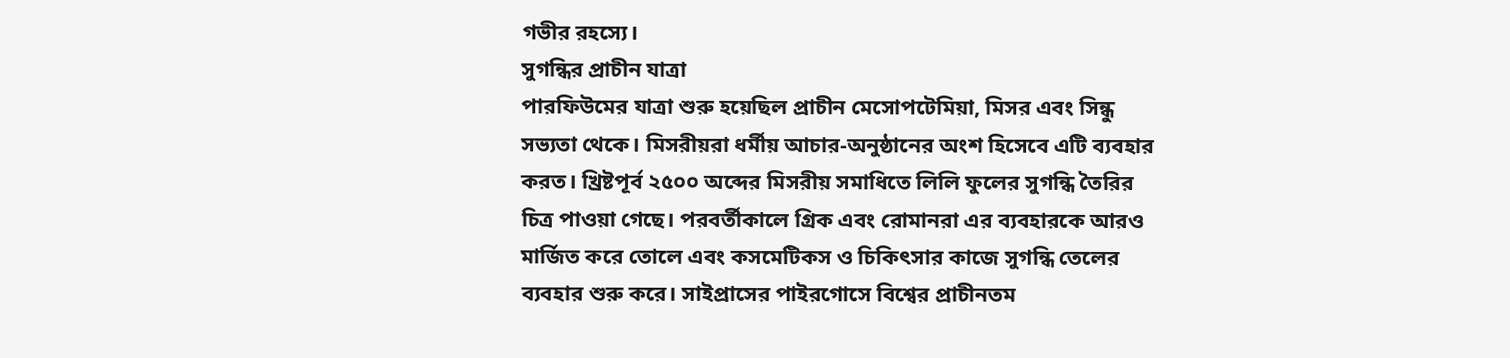গভীর রহস্যে।
সুগন্ধির প্রাচীন যাত্রা
পারফিউমের যাত্রা শুরু হয়েছিল প্রাচীন মেসোপটেমিয়া, মিসর এবং সিন্ধু সভ্যতা থেকে। মিসরীয়রা ধর্মীয় আচার-অনুষ্ঠানের অংশ হিসেবে এটি ব্যবহার করত। খ্রিষ্টপূর্ব ২৫০০ অব্দের মিসরীয় সমাধিতে লিলি ফুলের সুগন্ধি তৈরির চিত্র পাওয়া গেছে। পরবর্তীকালে গ্রিক এবং রোমানরা এর ব্যবহারকে আরও মার্জিত করে তোলে এবং কসমেটিকস ও চিকিৎসার কাজে সুগন্ধি তেলের ব্যবহার শুরু করে। সাইপ্রাসের পাইরগোসে বিশ্বের প্রাচীনতম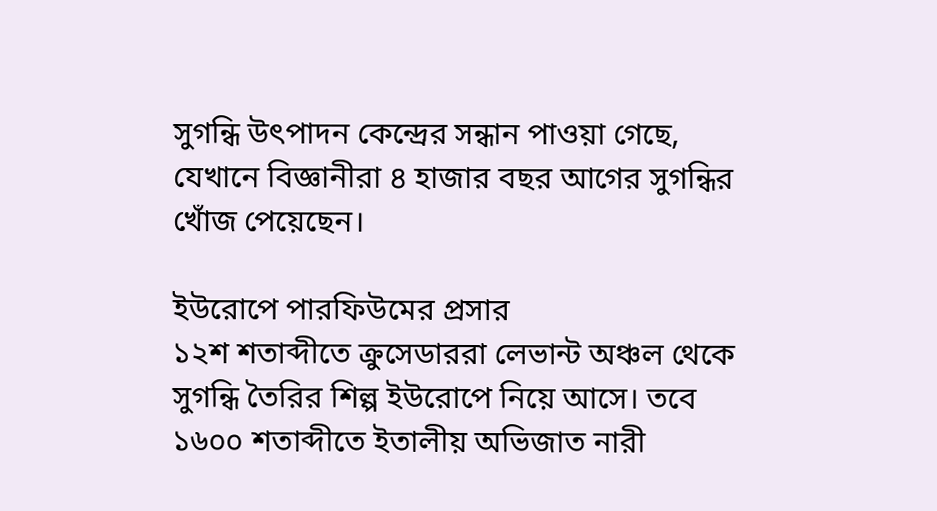সুগন্ধি উৎপাদন কেন্দ্রের সন্ধান পাওয়া গেছে, যেখানে বিজ্ঞানীরা ৪ হাজার বছর আগের সুগন্ধির খোঁজ পেয়েছেন।

ইউরোপে পারফিউমের প্রসার
১২শ শতাব্দীতে ক্রুসেডাররা লেভান্ট অঞ্চল থেকে সুগন্ধি তৈরির শিল্প ইউরোপে নিয়ে আসে। তবে ১৬০০ শতাব্দীতে ইতালীয় অভিজাত নারী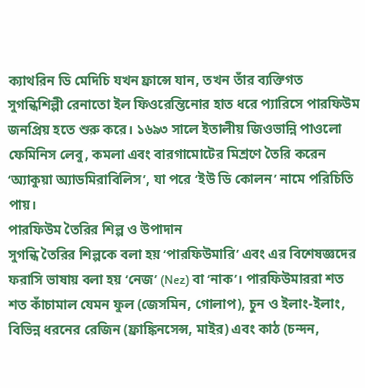ক্যাথরিন ডি মেদিচি যখন ফ্রান্সে যান, তখন তাঁর ব্যক্তিগত সুগন্ধিশিল্পী রেনাতো ইল ফিওরেন্তিনোর হাত ধরে প্যারিসে পারফিউম জনপ্রিয় হতে শুরু করে। ১৬৯৩ সালে ইতালীয় জিওভান্নি পাওলো ফেমিনিস লেবু, কমলা এবং বারগামোটের মিশ্রণে তৈরি করেন ‘অ্যাকুয়া অ্যাডমিরাবিলিস’, যা পরে ‘ইউ ডি কোলন’ নামে পরিচিতি পায়।
পারফিউম তৈরির শিল্প ও উপাদান
সুগন্ধি তৈরির শিল্পকে বলা হয় ‘পারফিউমারি’ এবং এর বিশেষজ্ঞদের ফরাসি ভাষায় বলা হয় ‘নেজ’ (Nez) বা ‘নাক’। পারফিউমাররা শত শত কাঁচামাল যেমন ফুল (জেসমিন, গোলাপ), চুন ও ইলাং-ইলাং, বিভিন্ন ধরনের রেজিন (ফ্রাঙ্কিনসেন্স, মাইর) এবং কাঠ (চন্দন,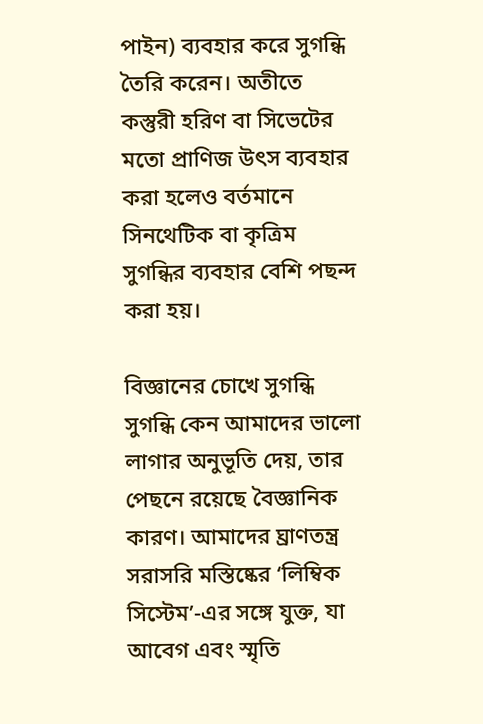পাইন) ব্যবহার করে সুগন্ধি তৈরি করেন। অতীতে কস্তুরী হরিণ বা সিভেটের মতো প্রাণিজ উৎস ব্যবহার করা হলেও বর্তমানে সিনথেটিক বা কৃত্রিম সুগন্ধির ব্যবহার বেশি পছন্দ করা হয়।

বিজ্ঞানের চোখে সুগন্ধি
সুগন্ধি কেন আমাদের ভালো লাগার অনুভূতি দেয়, তার পেছনে রয়েছে বৈজ্ঞানিক কারণ। আমাদের ঘ্রাণতন্ত্র সরাসরি মস্তিষ্কের ‘লিম্বিক সিস্টেম’-এর সঙ্গে যুক্ত, যা আবেগ এবং স্মৃতি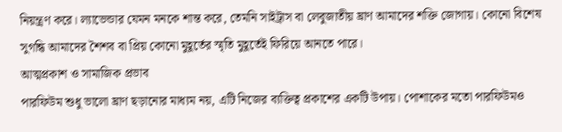নিয়ন্ত্রণ করে। ল্যাভেন্ডার যেমন মনকে শান্ত করে, তেমনি সাইট্রাস বা লেবুজাতীয় ঘ্রাণ আমাদের শক্তি জোগায়। কোনো বিশেষ সুগন্ধি আমাদের শৈশব বা প্রিয় কোনো মুহূর্তের স্মৃতি মুহূর্তেই ফিরিয়ে আনতে পারে।
আত্মপ্রকাশ ও সামাজিক প্রভাব
পারফিউম শুধু ভালো ঘ্রাণ ছড়ানোর মাধ্যম নয়, এটি নিজের ব্যক্তিত্ব প্রকাশের একটি উপায়। পোশাকের মতো পারফিউমও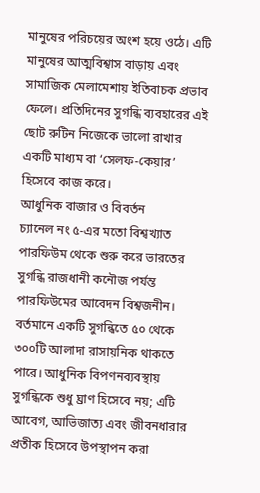মানুষের পরিচয়ের অংশ হয়ে ওঠে। এটি মানুষের আত্মবিশ্বাস বাড়ায় এবং সামাজিক মেলামেশায় ইতিবাচক প্রভাব ফেলে। প্রতিদিনের সুগন্ধি ব্যবহারের এই ছোট রুটিন নিজেকে ভালো রাখার একটি মাধ্যম বা ‘সেলফ-কেয়ার’ হিসেবে কাজ করে।
আধুনিক বাজার ও বিবর্তন
চ্যানেল নং ৫-এর মতো বিশ্বখ্যাত পারফিউম থেকে শুরু করে ভারতের সুগন্ধি রাজধানী কনৌজ পর্যন্ত পারফিউমের আবেদন বিশ্বজনীন। বর্তমানে একটি সুগন্ধিতে ৫০ থেকে ৩০০টি আলাদা রাসায়নিক থাকতে পারে। আধুনিক বিপণনব্যবস্থায় সুগন্ধিকে শুধু ঘ্রাণ হিসেবে নয়; এটি আবেগ, আভিজাত্য এবং জীবনধারার প্রতীক হিসেবে উপস্থাপন করা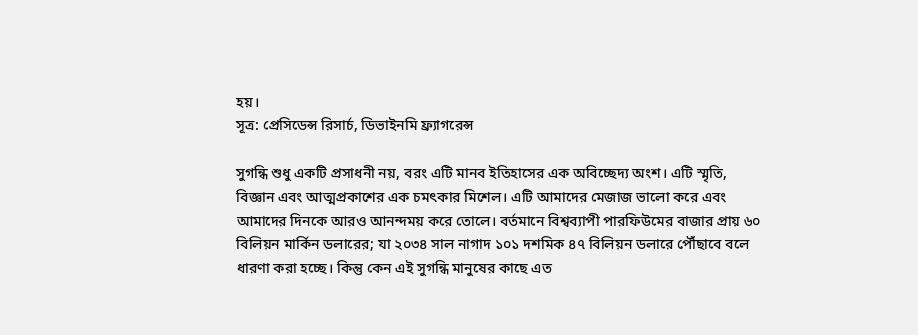হয়।
সূত্র: প্রেসিডেন্স রিসার্চ, ডিভাইনমি ফ্র্যাগরেন্স

সুগন্ধি শুধু একটি প্রসাধনী নয়, বরং এটি মানব ইতিহাসের এক অবিচ্ছেদ্য অংশ। এটি স্মৃতি, বিজ্ঞান এবং আত্মপ্রকাশের এক চমৎকার মিশেল। এটি আমাদের মেজাজ ভালো করে এবং আমাদের দিনকে আরও আনন্দময় করে তোলে। বর্তমানে বিশ্বব্যাপী পারফিউমের বাজার প্রায় ৬০ বিলিয়ন মার্কিন ডলারের; যা ২০৩৪ সাল নাগাদ ১০১ দশমিক ৪৭ বিলিয়ন ডলারে পৌঁছাবে বলে ধারণা করা হচ্ছে। কিন্তু কেন এই সুগন্ধি মানুষের কাছে এত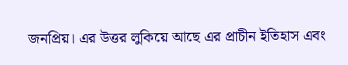জনপ্রিয়। এর উত্তর লুকিয়ে আছে এর প্রাচীন ইতিহাস এবং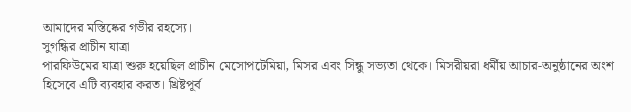আমাদের মস্তিষ্কের গভীর রহস্যে।
সুগন্ধির প্রাচীন যাত্রা
পারফিউমের যাত্রা শুরু হয়েছিল প্রাচীন মেসোপটেমিয়া, মিসর এবং সিন্ধু সভ্যতা থেকে। মিসরীয়রা ধর্মীয় আচার-অনুষ্ঠানের অংশ হিসেবে এটি ব্যবহার করত। খ্রিষ্টপূর্ব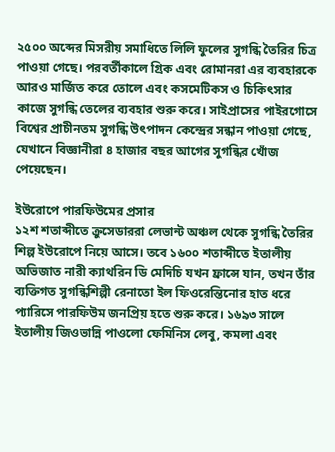২৫০০ অব্দের মিসরীয় সমাধিতে লিলি ফুলের সুগন্ধি তৈরির চিত্র পাওয়া গেছে। পরবর্তীকালে গ্রিক এবং রোমানরা এর ব্যবহারকে আরও মার্জিত করে তোলে এবং কসমেটিকস ও চিকিৎসার কাজে সুগন্ধি তেলের ব্যবহার শুরু করে। সাইপ্রাসের পাইরগোসে বিশ্বের প্রাচীনতম সুগন্ধি উৎপাদন কেন্দ্রের সন্ধান পাওয়া গেছে, যেখানে বিজ্ঞানীরা ৪ হাজার বছর আগের সুগন্ধির খোঁজ পেয়েছেন।

ইউরোপে পারফিউমের প্রসার
১২শ শতাব্দীতে ক্রুসেডাররা লেভান্ট অঞ্চল থেকে সুগন্ধি তৈরির শিল্প ইউরোপে নিয়ে আসে। তবে ১৬০০ শতাব্দীতে ইতালীয় অভিজাত নারী ক্যাথরিন ডি মেদিচি যখন ফ্রান্সে যান, তখন তাঁর ব্যক্তিগত সুগন্ধিশিল্পী রেনাতো ইল ফিওরেন্তিনোর হাত ধরে প্যারিসে পারফিউম জনপ্রিয় হতে শুরু করে। ১৬৯৩ সালে ইতালীয় জিওভান্নি পাওলো ফেমিনিস লেবু, কমলা এবং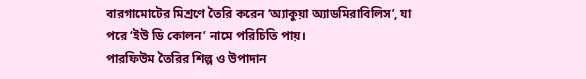বারগামোটের মিশ্রণে তৈরি করেন ‘অ্যাকুয়া অ্যাডমিরাবিলিস’, যা পরে ‘ইউ ডি কোলন’ নামে পরিচিতি পায়।
পারফিউম তৈরির শিল্প ও উপাদান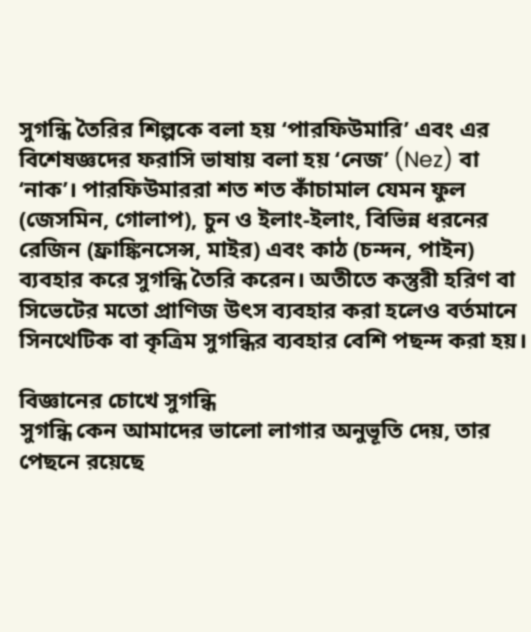সুগন্ধি তৈরির শিল্পকে বলা হয় ‘পারফিউমারি’ এবং এর বিশেষজ্ঞদের ফরাসি ভাষায় বলা হয় ‘নেজ’ (Nez) বা ‘নাক’। পারফিউমাররা শত শত কাঁচামাল যেমন ফুল (জেসমিন, গোলাপ), চুন ও ইলাং-ইলাং, বিভিন্ন ধরনের রেজিন (ফ্রাঙ্কিনসেন্স, মাইর) এবং কাঠ (চন্দন, পাইন) ব্যবহার করে সুগন্ধি তৈরি করেন। অতীতে কস্তুরী হরিণ বা সিভেটের মতো প্রাণিজ উৎস ব্যবহার করা হলেও বর্তমানে সিনথেটিক বা কৃত্রিম সুগন্ধির ব্যবহার বেশি পছন্দ করা হয়।

বিজ্ঞানের চোখে সুগন্ধি
সুগন্ধি কেন আমাদের ভালো লাগার অনুভূতি দেয়, তার পেছনে রয়েছে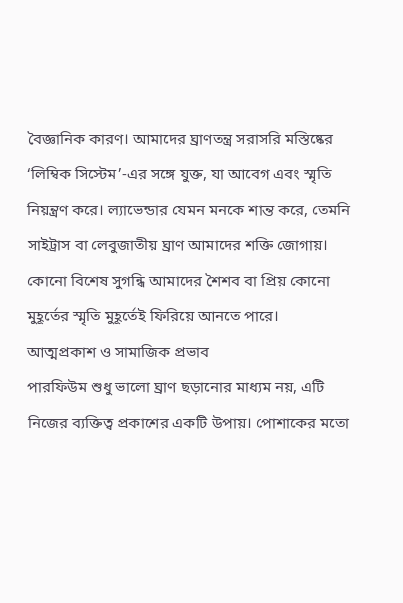বৈজ্ঞানিক কারণ। আমাদের ঘ্রাণতন্ত্র সরাসরি মস্তিষ্কের ‘লিম্বিক সিস্টেম’-এর সঙ্গে যুক্ত, যা আবেগ এবং স্মৃতি নিয়ন্ত্রণ করে। ল্যাভেন্ডার যেমন মনকে শান্ত করে, তেমনি সাইট্রাস বা লেবুজাতীয় ঘ্রাণ আমাদের শক্তি জোগায়। কোনো বিশেষ সুগন্ধি আমাদের শৈশব বা প্রিয় কোনো মুহূর্তের স্মৃতি মুহূর্তেই ফিরিয়ে আনতে পারে।
আত্মপ্রকাশ ও সামাজিক প্রভাব
পারফিউম শুধু ভালো ঘ্রাণ ছড়ানোর মাধ্যম নয়, এটি নিজের ব্যক্তিত্ব প্রকাশের একটি উপায়। পোশাকের মতো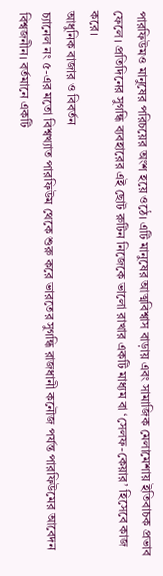পারফিউমও মানুষের পরিচয়ের অংশ হয়ে ওঠে। এটি মানুষের আত্মবিশ্বাস বাড়ায় এবং সামাজিক মেলামেশায় ইতিবাচক প্রভাব ফেলে। প্রতিদিনের সুগন্ধি ব্যবহারের এই ছোট রুটিন নিজেকে ভালো রাখার একটি মাধ্যম বা ‘সেলফ-কেয়ার’ হিসেবে কাজ করে।
আধুনিক বাজার ও বিবর্তন
চ্যানেল নং ৫-এর মতো বিশ্বখ্যাত পারফিউম থেকে শুরু করে ভারতের সুগন্ধি রাজধানী কনৌজ পর্যন্ত পারফিউমের আবেদন বিশ্বজনীন। বর্তমানে একটি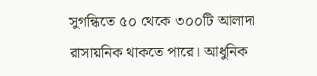সুগন্ধিতে ৫০ থেকে ৩০০টি আলাদা রাসায়নিক থাকতে পারে। আধুনিক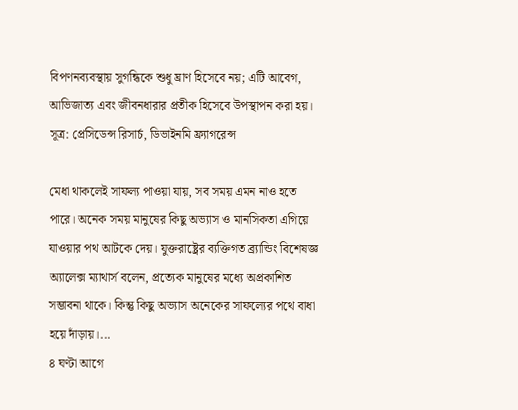বিপণনব্যবস্থায় সুগন্ধিকে শুধু ঘ্রাণ হিসেবে নয়; এটি আবেগ, আভিজাত্য এবং জীবনধারার প্রতীক হিসেবে উপস্থাপন করা হয়।
সূত্র: প্রেসিডেন্স রিসার্চ, ডিভাইনমি ফ্র্যাগরেন্স

মেধা থাকলেই সাফল্য পাওয়া যায়, সব সময় এমন নাও হতে পারে। অনেক সময় মানুষের কিছু অভ্যাস ও মানসিকতা এগিয়ে যাওয়ার পথ আটকে দেয়। যুক্তরাষ্ট্রের ব্যক্তিগত ব্র্যান্ডিং বিশেষজ্ঞ অ্যালেক্স ম্যাথার্স বলেন, প্রত্যেক মানুষের মধ্যে অপ্রকাশিত সম্ভাবনা থাকে। কিন্তু কিছু অভ্যাস অনেকের সাফল্যের পথে বাধা হয়ে দাঁড়ায়।...
৪ ঘণ্টা আগে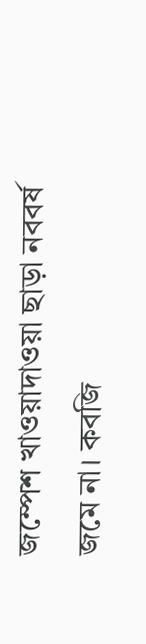জম্পেশ খাওয়াদাওয়া ছাড়া নববর্ষ জমে না। কবজি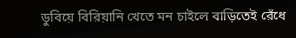ডুবিয়ে বিরিয়ানি খেতে মন চাইলে বাড়িতেই রেঁধে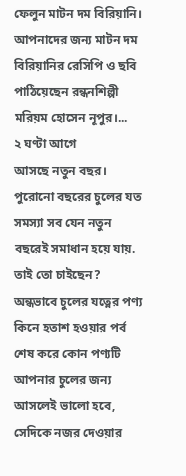ফেলুন মাটন দম বিরিয়ানি। আপনাদের জন্য মাটন দম বিরিয়ানির রেসিপি ও ছবি পাঠিয়েছেন রন্ধনশিল্পী মরিয়ম হোসেন নূপুর।...
২ ঘণ্টা আগে
আসছে নতুন বছর। পুরোনো বছরের চুলের যত সমস্যা সব যেন নতুন বছরেই সমাধান হয়ে যায়. তাই তো চাইছেন? অন্ধভাবে চুলের যত্নের পণ্য কিনে হতাশ হওয়ার পর্ব শেষ করে কোন পণ্যটি আপনার চুলের জন্য আসলেই ভালো হবে, সেদিকে নজর দেওয়ার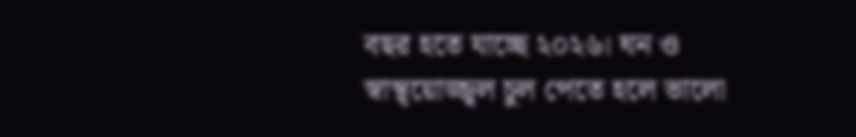বছর হতে যাচ্ছে ২০২৬। ঘন ও স্বাস্থ্য়োজ্জ্বল চুল পেতে হলে ভালো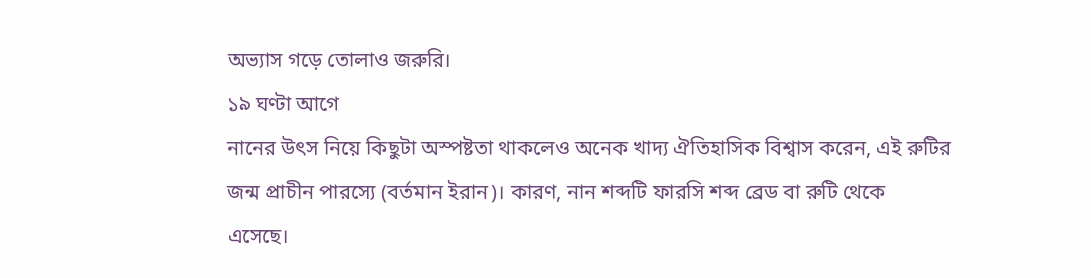অভ্যাস গড়ে তোলাও জরুরি।
১৯ ঘণ্টা আগে
নানের উৎস নিয়ে কিছুটা অস্পষ্টতা থাকলেও অনেক খাদ্য ঐতিহাসিক বিশ্বাস করেন, এই রুটির জন্ম প্রাচীন পারস্যে (বর্তমান ইরান)। কারণ, নান শব্দটি ফারসি শব্দ ব্রেড বা রুটি থেকে এসেছে।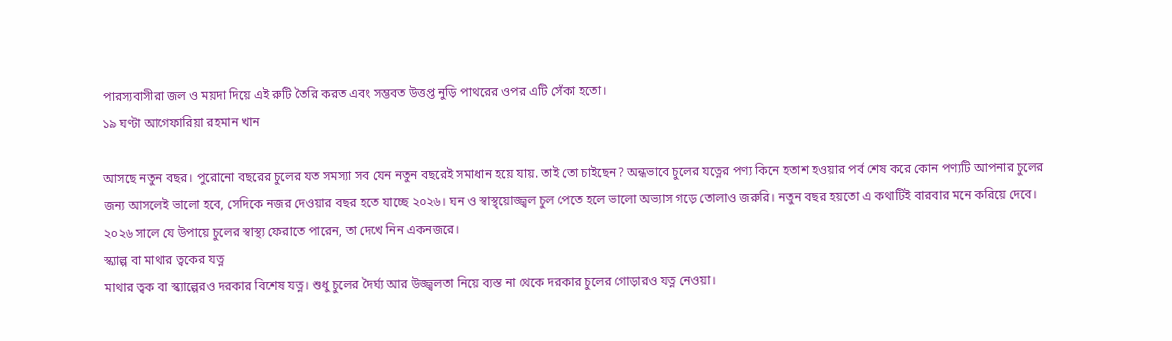পারস্যবাসীরা জল ও ময়দা দিয়ে এই রুটি তৈরি করত এবং সম্ভবত উত্তপ্ত নুড়ি পাথরের ওপর এটি সেঁকা হতো।
১৯ ঘণ্টা আগেফারিয়া রহমান খান

আসছে নতুন বছর। পুরোনো বছরের চুলের যত সমস্যা সব যেন নতুন বছরেই সমাধান হয়ে যায়. তাই তো চাইছেন? অন্ধভাবে চুলের যত্নের পণ্য কিনে হতাশ হওয়ার পর্ব শেষ করে কোন পণ্যটি আপনার চুলের জন্য আসলেই ভালো হবে, সেদিকে নজর দেওয়ার বছর হতে যাচ্ছে ২০২৬। ঘন ও স্বাস্থ্য়োজ্জ্বল চুল পেতে হলে ভালো অভ্যাস গড়ে তোলাও জরুরি। নতুন বছর হয়তো এ কথাটিই বারবার মনে করিয়ে দেবে। ২০২৬ সালে যে উপায়ে চুলের স্বাস্থ্য ফেরাতে পারেন, তা দেখে নিন একনজরে।
স্ক্যাল্প বা মাথার ত্বকের যত্ন
মাথার ত্বক বা স্ক্যাল্পেরও দরকার বিশেষ যত্ন। শুধু চুলের দৈর্ঘ্য আর উজ্জ্বলতা নিয়ে ব্যস্ত না থেকে দরকার চুলের গোড়ারও যত্ন নেওয়া।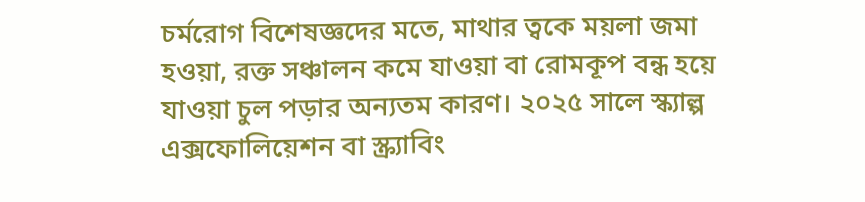চর্মরোগ বিশেষজ্ঞদের মতে, মাথার ত্বকে ময়লা জমা হওয়া, রক্ত সঞ্চালন কমে যাওয়া বা রোমকূপ বন্ধ হয়ে যাওয়া চুল পড়ার অন্যতম কারণ। ২০২৫ সালে স্ক্যাল্প এক্সফোলিয়েশন বা স্ক্র্যাবিং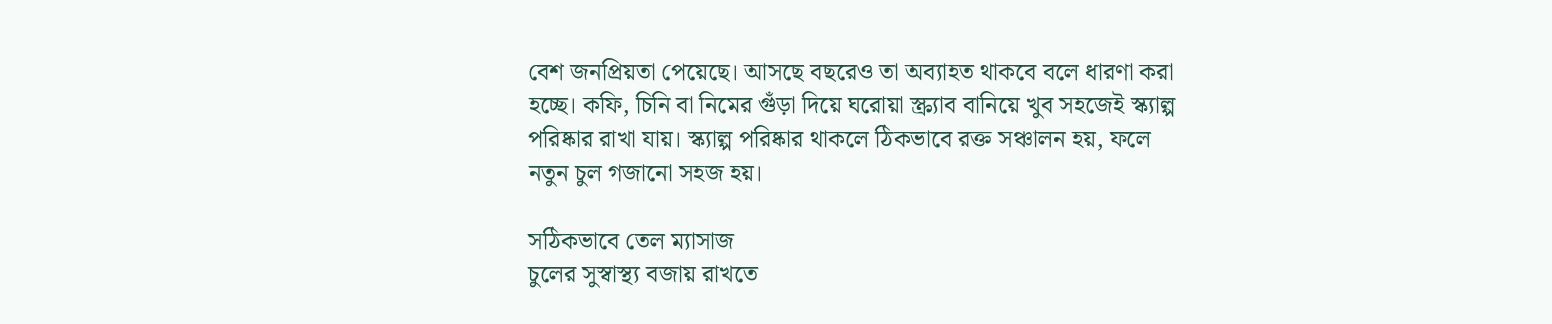বেশ জনপ্রিয়তা পেয়েছে। আসছে বছরেও তা অব্যাহত থাকবে বলে ধারণা করা হচ্ছে। কফি, চিনি বা নিমের গুঁড়া দিয়ে ঘরোয়া স্ক্র্যাব বানিয়ে খুব সহজেই স্ক্যাল্প পরিষ্কার রাখা যায়। স্ক্যাল্প পরিষ্কার থাকলে ঠিকভাবে রক্ত সঞ্চালন হয়, ফলে নতুন চুল গজানো সহজ হয়।

সঠিকভাবে তেল ম্যাসাজ
চুলের সুস্বাস্থ্য বজায় রাখতে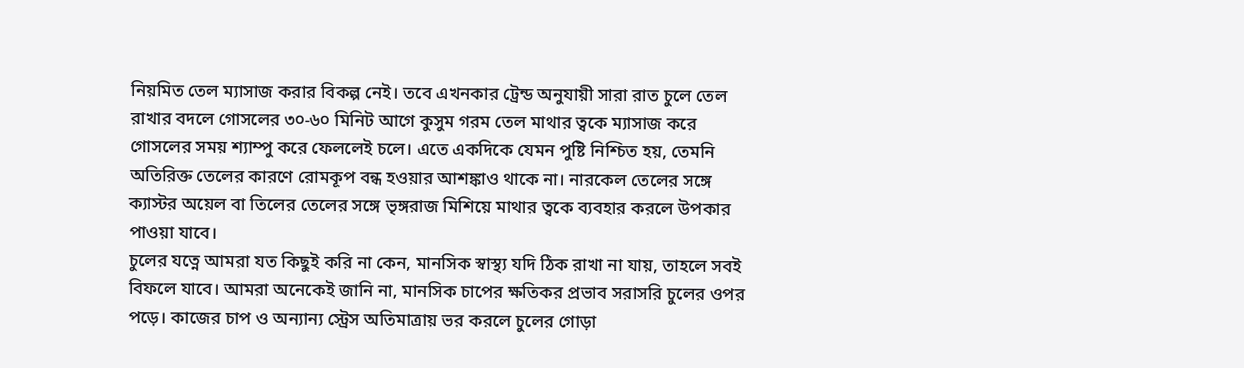নিয়মিত তেল ম্যাসাজ করার বিকল্প নেই। তবে এখনকার ট্রেন্ড অনুযায়ী সারা রাত চুলে তেল রাখার বদলে গোসলের ৩০-৬০ মিনিট আগে কুসুম গরম তেল মাথার ত্বকে ম্যাসাজ করে গোসলের সময় শ্যাম্পু করে ফেললেই চলে। এতে একদিকে যেমন পুষ্টি নিশ্চিত হয়, তেমনি অতিরিক্ত তেলের কারণে রোমকূপ বন্ধ হওয়ার আশঙ্কাও থাকে না। নারকেল তেলের সঙ্গে ক্যাস্টর অয়েল বা তিলের তেলের সঙ্গে ভৃঙ্গরাজ মিশিয়ে মাথার ত্বকে ব্যবহার করলে উপকার পাওয়া যাবে।
চুলের যত্নে আমরা যত কিছুই করি না কেন, মানসিক স্বাস্থ্য যদি ঠিক রাখা না যায়, তাহলে সবই বিফলে যাবে। আমরা অনেকেই জানি না, মানসিক চাপের ক্ষতিকর প্রভাব সরাসরি চুলের ওপর পড়ে। কাজের চাপ ও অন্যান্য স্ট্রেস অতিমাত্রায় ভর করলে চুলের গোড়া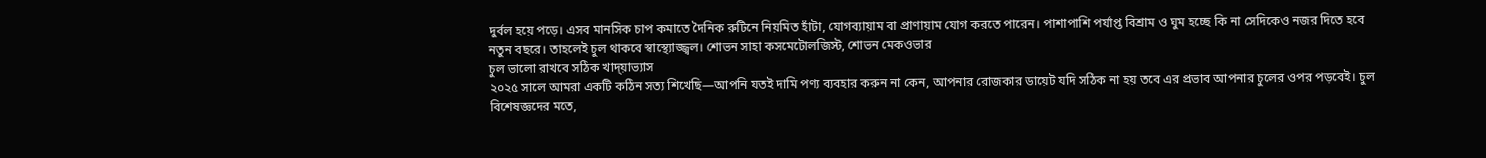দুর্বল হয়ে পড়ে। এসব মানসিক চাপ কমাতে দৈনিক রুটিনে নিয়মিত হাঁটা, যোগব্যায়াম বা প্রাণায়াম যোগ করতে পারেন। পাশাপাশি পর্যাপ্ত বিশ্রাম ও ঘুম হচ্ছে কি না সেদিকেও নজর দিতে হবে নতুন বছরে। তাহলেই চুল থাকবে স্বাস্থ্যোজ্জ্বল। শোভন সাহা কসমেটোলজিস্ট, শোভন মেকওভার
চুল ভালো রাখবে সঠিক খাদ্য়াভ্যাস
২০২৫ সালে আমরা একটি কঠিন সত্য শিখেছি—আপনি যতই দামি পণ্য ব্যবহার করুন না কেন, আপনার রোজকার ডায়েট যদি সঠিক না হয় তবে এর প্রভাব আপনার চুলের ওপর পড়বেই। চুল বিশেষজ্ঞদের মতে,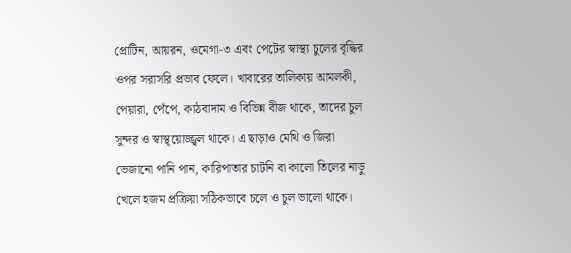প্রোটিন, আয়রন, ওমেগা-৩ এবং পেটের স্বাস্থ্য চুলের বৃদ্ধির ওপর সরাসরি প্রভাব ফেলে। খাবারের তালিকায় আমলকী, পেয়ারা, পেঁপে, কাঠবাদাম ও বিভিন্ন বীজ থাকে, তাদের চুল সুন্দর ও স্বাস্থ্য়োজ্জ্বল থাকে। এ ছাড়াও মেথি ও জিরা ভেজানো পানি পান, কারিপাতার চাটনি বা কালো তিলের নাড়ু খেলে হজম প্রক্রিয়া সঠিকভাবে চলে ও চুল ভালো থাকে।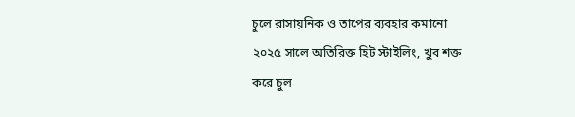চুলে রাসায়নিক ও তাপের ব্যবহার কমানো
২০২৫ সালে অতিরিক্ত হিট স্টাইলিং, খুব শক্ত করে চুল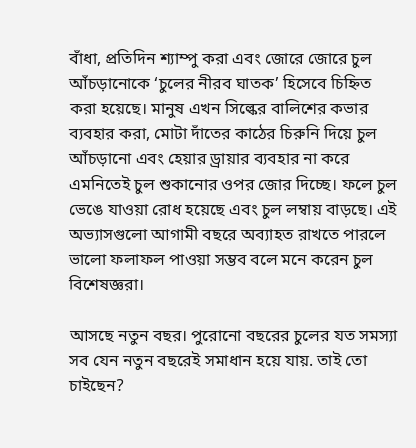বাঁধা, প্রতিদিন শ্যাম্পু করা এবং জোরে জোরে চুল আঁচড়ানোকে ‘চুলের নীরব ঘাতক’ হিসেবে চিহ্নিত করা হয়েছে। মানুষ এখন সিল্কের বালিশের কভার ব্যবহার করা, মোটা দাঁতের কাঠের চিরুনি দিয়ে চুল আঁচড়ানো এবং হেয়ার ড্রায়ার ব্যবহার না করে এমনিতেই চুল শুকানোর ওপর জোর দিচ্ছে। ফলে চুল ভেঙে যাওয়া রোধ হয়েছে এবং চুল লম্বায় বাড়ছে। এই অভ্যাসগুলো আগামী বছরে অব্যাহত রাখতে পারলে ভালো ফলাফল পাওয়া সম্ভব বলে মনে করেন চুল বিশেষজ্ঞরা।

আসছে নতুন বছর। পুরোনো বছরের চুলের যত সমস্যা সব যেন নতুন বছরেই সমাধান হয়ে যায়. তাই তো চাইছেন?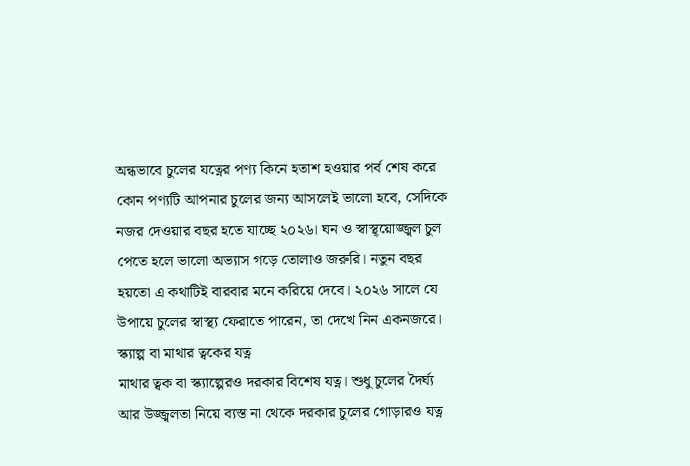অন্ধভাবে চুলের যত্নের পণ্য কিনে হতাশ হওয়ার পর্ব শেষ করে কোন পণ্যটি আপনার চুলের জন্য আসলেই ভালো হবে, সেদিকে নজর দেওয়ার বছর হতে যাচ্ছে ২০২৬। ঘন ও স্বাস্থ্য়োজ্জ্বল চুল পেতে হলে ভালো অভ্যাস গড়ে তোলাও জরুরি। নতুন বছর হয়তো এ কথাটিই বারবার মনে করিয়ে দেবে। ২০২৬ সালে যে উপায়ে চুলের স্বাস্থ্য ফেরাতে পারেন, তা দেখে নিন একনজরে।
স্ক্যাল্প বা মাথার ত্বকের যত্ন
মাথার ত্বক বা স্ক্যাল্পেরও দরকার বিশেষ যত্ন। শুধু চুলের দৈর্ঘ্য আর উজ্জ্বলতা নিয়ে ব্যস্ত না থেকে দরকার চুলের গোড়ারও যত্ন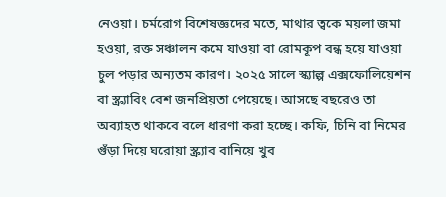নেওয়া। চর্মরোগ বিশেষজ্ঞদের মতে, মাথার ত্বকে ময়লা জমা হওয়া, রক্ত সঞ্চালন কমে যাওয়া বা রোমকূপ বন্ধ হয়ে যাওয়া চুল পড়ার অন্যতম কারণ। ২০২৫ সালে স্ক্যাল্প এক্সফোলিয়েশন বা স্ক্র্যাবিং বেশ জনপ্রিয়তা পেয়েছে। আসছে বছরেও তা অব্যাহত থাকবে বলে ধারণা করা হচ্ছে। কফি, চিনি বা নিমের গুঁড়া দিয়ে ঘরোয়া স্ক্র্যাব বানিয়ে খুব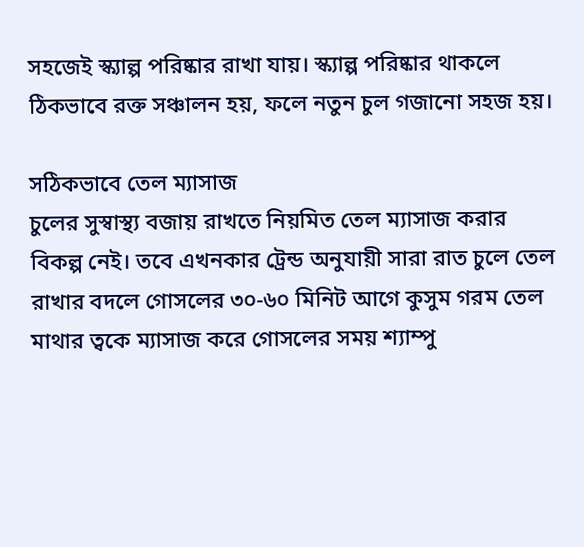সহজেই স্ক্যাল্প পরিষ্কার রাখা যায়। স্ক্যাল্প পরিষ্কার থাকলে ঠিকভাবে রক্ত সঞ্চালন হয়, ফলে নতুন চুল গজানো সহজ হয়।

সঠিকভাবে তেল ম্যাসাজ
চুলের সুস্বাস্থ্য বজায় রাখতে নিয়মিত তেল ম্যাসাজ করার বিকল্প নেই। তবে এখনকার ট্রেন্ড অনুযায়ী সারা রাত চুলে তেল রাখার বদলে গোসলের ৩০-৬০ মিনিট আগে কুসুম গরম তেল মাথার ত্বকে ম্যাসাজ করে গোসলের সময় শ্যাম্পু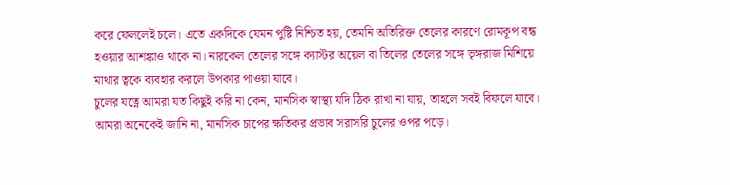করে ফেললেই চলে। এতে একদিকে যেমন পুষ্টি নিশ্চিত হয়, তেমনি অতিরিক্ত তেলের কারণে রোমকূপ বন্ধ হওয়ার আশঙ্কাও থাকে না। নারকেল তেলের সঙ্গে ক্যাস্টর অয়েল বা তিলের তেলের সঙ্গে ভৃঙ্গরাজ মিশিয়ে মাথার ত্বকে ব্যবহার করলে উপকার পাওয়া যাবে।
চুলের যত্নে আমরা যত কিছুই করি না কেন, মানসিক স্বাস্থ্য যদি ঠিক রাখা না যায়, তাহলে সবই বিফলে যাবে। আমরা অনেকেই জানি না, মানসিক চাপের ক্ষতিকর প্রভাব সরাসরি চুলের ওপর পড়ে।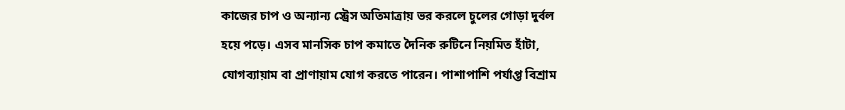কাজের চাপ ও অন্যান্য স্ট্রেস অতিমাত্রায় ভর করলে চুলের গোড়া দুর্বল হয়ে পড়ে। এসব মানসিক চাপ কমাতে দৈনিক রুটিনে নিয়মিত হাঁটা, যোগব্যায়াম বা প্রাণায়াম যোগ করতে পারেন। পাশাপাশি পর্যাপ্ত বিশ্রাম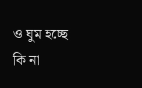ও ঘুম হচ্ছে কি না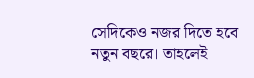সেদিকেও নজর দিতে হবে নতুন বছরে। তাহলেই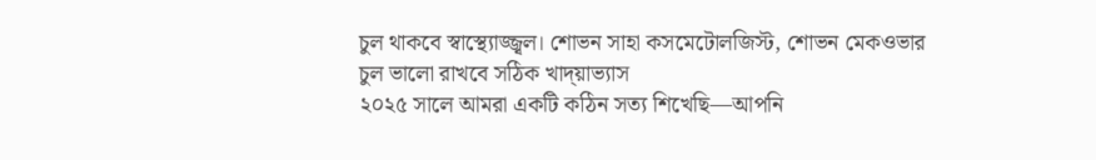চুল থাকবে স্বাস্থ্যোজ্জ্বল। শোভন সাহা কসমেটোলজিস্ট, শোভন মেকওভার
চুল ভালো রাখবে সঠিক খাদ্য়াভ্যাস
২০২৫ সালে আমরা একটি কঠিন সত্য শিখেছি—আপনি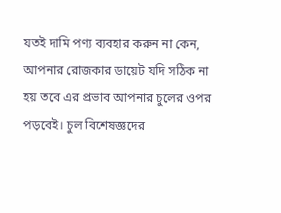যতই দামি পণ্য ব্যবহার করুন না কেন, আপনার রোজকার ডায়েট যদি সঠিক না হয় তবে এর প্রভাব আপনার চুলের ওপর পড়বেই। চুল বিশেষজ্ঞদের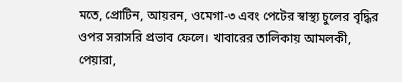মতে, প্রোটিন, আয়রন, ওমেগা-৩ এবং পেটের স্বাস্থ্য চুলের বৃদ্ধির ওপর সরাসরি প্রভাব ফেলে। খাবারের তালিকায় আমলকী, পেয়ারা,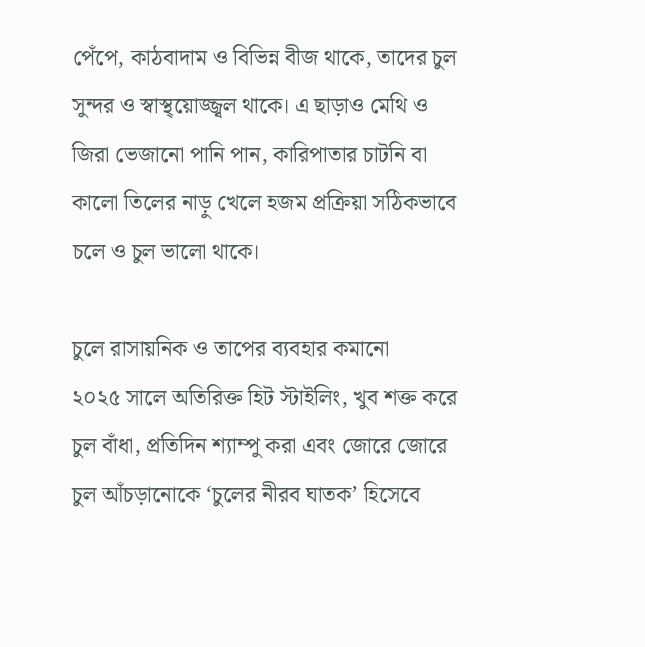পেঁপে, কাঠবাদাম ও বিভিন্ন বীজ থাকে, তাদের চুল সুন্দর ও স্বাস্থ্য়োজ্জ্বল থাকে। এ ছাড়াও মেথি ও জিরা ভেজানো পানি পান, কারিপাতার চাটনি বা কালো তিলের নাড়ু খেলে হজম প্রক্রিয়া সঠিকভাবে চলে ও চুল ভালো থাকে।

চুলে রাসায়নিক ও তাপের ব্যবহার কমানো
২০২৫ সালে অতিরিক্ত হিট স্টাইলিং, খুব শক্ত করে চুল বাঁধা, প্রতিদিন শ্যাম্পু করা এবং জোরে জোরে চুল আঁচড়ানোকে ‘চুলের নীরব ঘাতক’ হিসেবে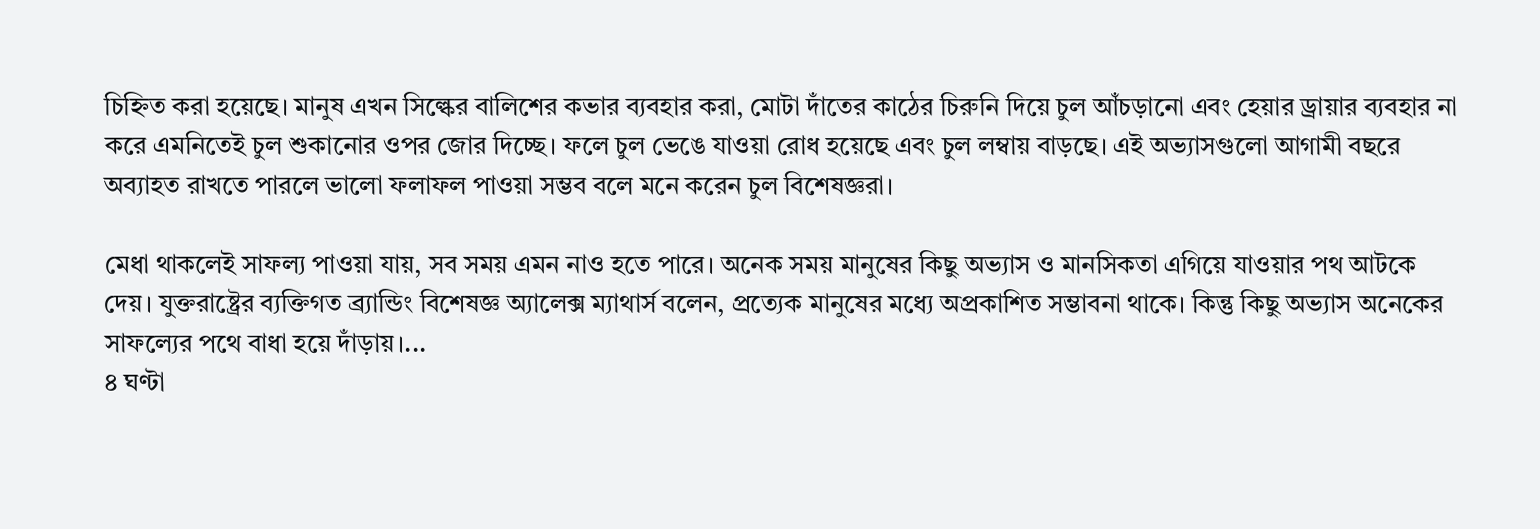চিহ্নিত করা হয়েছে। মানুষ এখন সিল্কের বালিশের কভার ব্যবহার করা, মোটা দাঁতের কাঠের চিরুনি দিয়ে চুল আঁচড়ানো এবং হেয়ার ড্রায়ার ব্যবহার না করে এমনিতেই চুল শুকানোর ওপর জোর দিচ্ছে। ফলে চুল ভেঙে যাওয়া রোধ হয়েছে এবং চুল লম্বায় বাড়ছে। এই অভ্যাসগুলো আগামী বছরে অব্যাহত রাখতে পারলে ভালো ফলাফল পাওয়া সম্ভব বলে মনে করেন চুল বিশেষজ্ঞরা।

মেধা থাকলেই সাফল্য পাওয়া যায়, সব সময় এমন নাও হতে পারে। অনেক সময় মানুষের কিছু অভ্যাস ও মানসিকতা এগিয়ে যাওয়ার পথ আটকে দেয়। যুক্তরাষ্ট্রের ব্যক্তিগত ব্র্যান্ডিং বিশেষজ্ঞ অ্যালেক্স ম্যাথার্স বলেন, প্রত্যেক মানুষের মধ্যে অপ্রকাশিত সম্ভাবনা থাকে। কিন্তু কিছু অভ্যাস অনেকের সাফল্যের পথে বাধা হয়ে দাঁড়ায়।...
৪ ঘণ্টা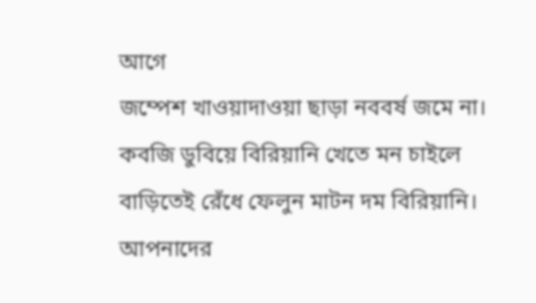আগে
জম্পেশ খাওয়াদাওয়া ছাড়া নববর্ষ জমে না। কবজি ডুবিয়ে বিরিয়ানি খেতে মন চাইলে বাড়িতেই রেঁধে ফেলুন মাটন দম বিরিয়ানি। আপনাদের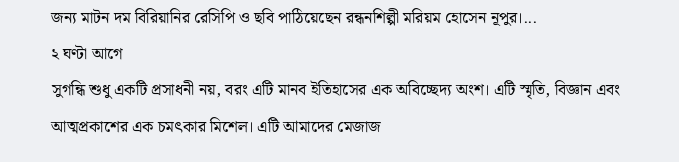জন্য মাটন দম বিরিয়ানির রেসিপি ও ছবি পাঠিয়েছেন রন্ধনশিল্পী মরিয়ম হোসেন নূপুর।...
২ ঘণ্টা আগে
সুগন্ধি শুধু একটি প্রসাধনী নয়, বরং এটি মানব ইতিহাসের এক অবিচ্ছেদ্য অংশ। এটি স্মৃতি, বিজ্ঞান এবং আত্মপ্রকাশের এক চমৎকার মিশেল। এটি আমাদের মেজাজ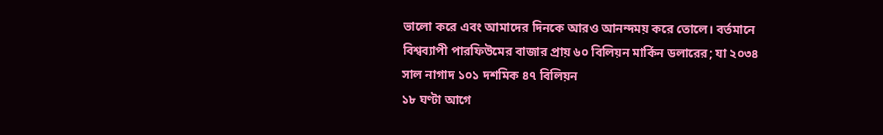ভালো করে এবং আমাদের দিনকে আরও আনন্দময় করে তোলে। বর্তমানে বিশ্বব্যাপী পারফিউমের বাজার প্রায় ৬০ বিলিয়ন মার্কিন ডলারের; যা ২০৩৪ সাল নাগাদ ১০১ দশমিক ৪৭ বিলিয়ন
১৮ ঘণ্টা আগে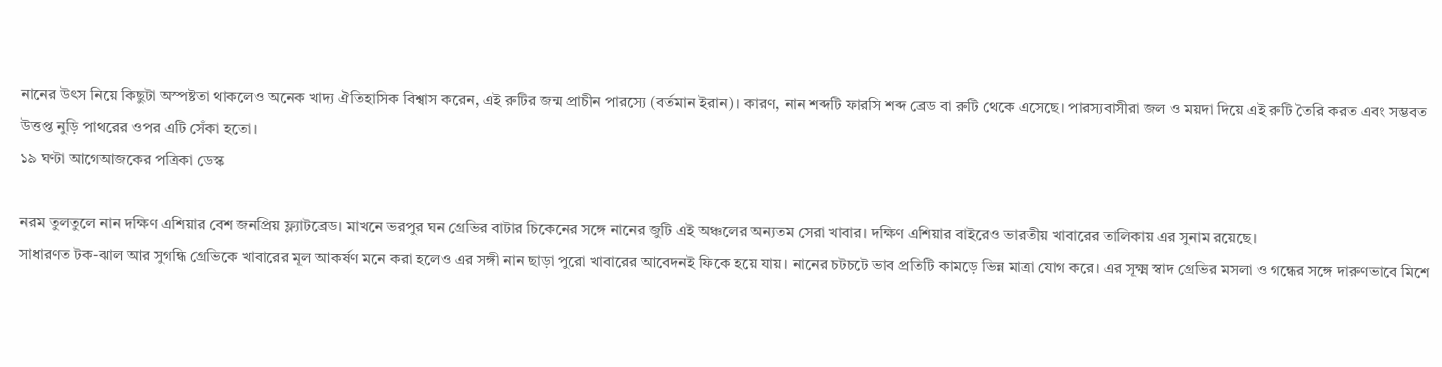নানের উৎস নিয়ে কিছুটা অস্পষ্টতা থাকলেও অনেক খাদ্য ঐতিহাসিক বিশ্বাস করেন, এই রুটির জন্ম প্রাচীন পারস্যে (বর্তমান ইরান)। কারণ, নান শব্দটি ফারসি শব্দ ব্রেড বা রুটি থেকে এসেছে। পারস্যবাসীরা জল ও ময়দা দিয়ে এই রুটি তৈরি করত এবং সম্ভবত উত্তপ্ত নুড়ি পাথরের ওপর এটি সেঁকা হতো।
১৯ ঘণ্টা আগেআজকের পত্রিকা ডেস্ক

নরম তুলতুলে নান দক্ষিণ এশিয়ার বেশ জনপ্রিয় ফ্ল্যাটব্রেড। মাখনে ভরপুর ঘন গ্রেভির বাটার চিকেনের সঙ্গে নানের জুটি এই অঞ্চলের অন্যতম সেরা খাবার। দক্ষিণ এশিয়ার বাইরেও ভারতীয় খাবারের তালিকায় এর সুনাম রয়েছে।
সাধারণত টক-ঝাল আর সুগন্ধি গ্রেভিকে খাবারের মূল আকর্ষণ মনে করা হলেও এর সঙ্গী নান ছাড়া পুরো খাবারের আবেদনই ফিকে হয়ে যায়। নানের চটচটে ভাব প্রতিটি কামড়ে ভিন্ন মাত্রা যোগ করে। এর সূক্ষ্ম স্বাদ গ্রেভির মসলা ও গন্ধের সঙ্গে দারুণভাবে মিশে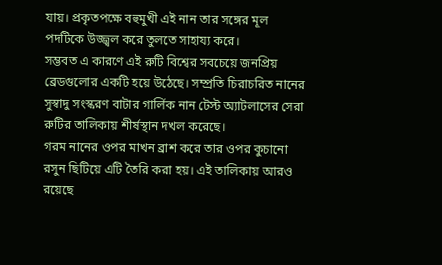যায়। প্রকৃতপক্ষে বহুমুখী এই নান তার সঙ্গের মূল পদটিকে উজ্জ্বল করে তুলতে সাহায্য করে।
সম্ভবত এ কারণে এই রুটি বিশ্বের সবচেয়ে জনপ্রিয় ব্রেডগুলোর একটি হয়ে উঠেছে। সম্প্রতি চিরাচরিত নানের সুস্বাদু সংস্করণ বাটার গার্লিক নান টেস্ট অ্যাটলাসের সেরা রুটির তালিকায় শীর্ষস্থান দখল করেছে।
গরম নানের ওপর মাখন ব্রাশ করে তার ওপর কুচানো রসুন ছিটিয়ে এটি তৈরি করা হয়। এই তালিকায় আরও রয়েছে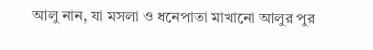আলু নান, যা মসলা ও ধনেপাতা মাখানো আলুর পুর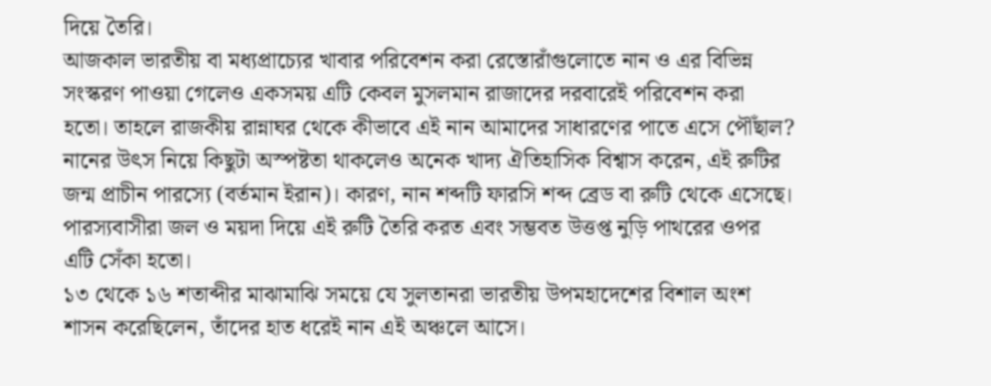দিয়ে তৈরি।
আজকাল ভারতীয় বা মধ্যপ্রাচ্যের খাবার পরিবেশন করা রেস্তোরাঁগুলোতে নান ও এর বিভিন্ন সংস্করণ পাওয়া গেলেও একসময় এটি কেবল মুসলমান রাজাদের দরবারেই পরিবেশন করা হতো। তাহলে রাজকীয় রান্নাঘর থেকে কীভাবে এই নান আমাদের সাধারণের পাতে এসে পৌঁছাল?
নানের উৎস নিয়ে কিছুটা অস্পষ্টতা থাকলেও অনেক খাদ্য ঐতিহাসিক বিশ্বাস করেন, এই রুটির জন্ম প্রাচীন পারস্যে (বর্তমান ইরান)। কারণ, নান শব্দটি ফারসি শব্দ ব্রেড বা রুটি থেকে এসেছে। পারস্যবাসীরা জল ও ময়দা দিয়ে এই রুটি তৈরি করত এবং সম্ভবত উত্তপ্ত নুড়ি পাথরের ওপর এটি সেঁকা হতো।
১৩ থেকে ১৬ শতাব্দীর মাঝামাঝি সময়ে যে সুলতানরা ভারতীয় উপমহাদেশের বিশাল অংশ শাসন করেছিলেন, তাঁদের হাত ধরেই নান এই অঞ্চলে আসে।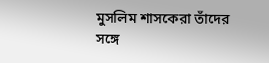মুসলিম শাসকেরা তাঁদের সঙ্গে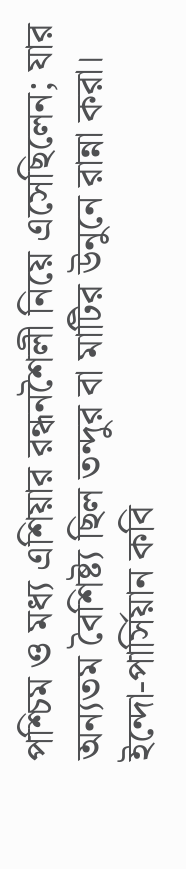পশ্চিম ও মধ্য এশিয়ার রন্ধনশৈলী নিয়ে এসেছিলেন; যার অন্যতম বৈশিষ্ট্য ছিল তন্দুর বা মাটির উনুনে রান্না করা।
ইন্দো-পার্সিয়ান কবি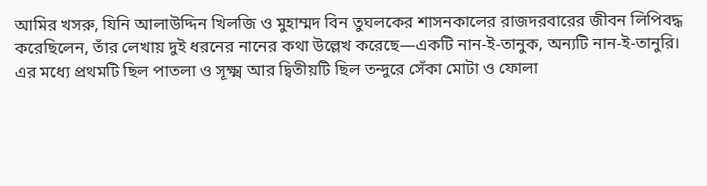আমির খসরু, যিনি আলাউদ্দিন খিলজি ও মুহাম্মদ বিন তুঘলকের শাসনকালের রাজদরবারের জীবন লিপিবদ্ধ করেছিলেন, তাঁর লেখায় দুই ধরনের নানের কথা উল্লেখ করেছে—একটি নান-ই-তানুক, অন্যটি নান-ই-তানুরি।
এর মধ্যে প্রথমটি ছিল পাতলা ও সূক্ষ্ম আর দ্বিতীয়টি ছিল তন্দুরে সেঁকা মোটা ও ফোলা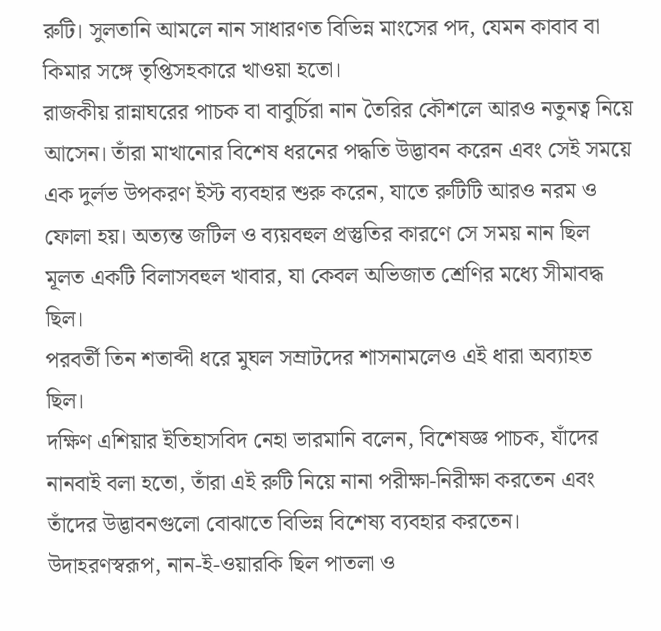রুটি। সুলতানি আমলে নান সাধারণত বিভিন্ন মাংসের পদ, যেমন কাবাব বা কিমার সঙ্গে তৃপ্তিসহকারে খাওয়া হতো।
রাজকীয় রান্নাঘরের পাচক বা বাবুর্চিরা নান তৈরির কৌশলে আরও নতুনত্ব নিয়ে আসেন। তাঁরা মাখানোর বিশেষ ধরনের পদ্ধতি উদ্ভাবন করেন এবং সেই সময়ে এক দুর্লভ উপকরণ ইস্ট ব্যবহার শুরু করেন, যাতে রুটিটি আরও নরম ও ফোলা হয়। অত্যন্ত জটিল ও ব্যয়বহুল প্রস্তুতির কারণে সে সময় নান ছিল মূলত একটি বিলাসবহুল খাবার, যা কেবল অভিজাত শ্রেণির মধ্যে সীমাবদ্ধ ছিল।
পরবর্তী তিন শতাব্দী ধরে মুঘল সম্রাটদের শাসনামলেও এই ধারা অব্যাহত ছিল।
দক্ষিণ এশিয়ার ইতিহাসবিদ নেহা ভারমানি বলেন, বিশেষজ্ঞ পাচক, যাঁদের নানবাই বলা হতো, তাঁরা এই রুটি নিয়ে নানা পরীক্ষা-নিরীক্ষা করতেন এবং তাঁদের উদ্ভাবনগুলো বোঝাতে বিভিন্ন বিশেষ্য ব্যবহার করতেন। উদাহরণস্বরূপ, নান-ই-ওয়ারকি ছিল পাতলা ও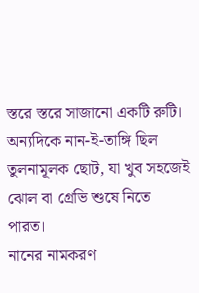স্তরে স্তরে সাজানো একটি রুটি। অন্যদিকে নান-ই-তাঙ্গি ছিল তুলনামূলক ছোট, যা খুব সহজেই ঝোল বা গ্রেভি শুষে নিতে পারত।
নানের নামকরণ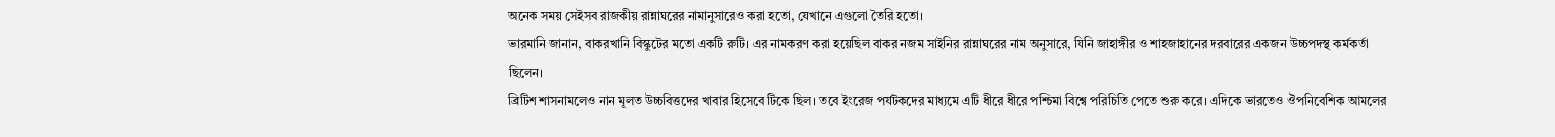অনেক সময় সেইসব রাজকীয় রান্নাঘরের নামানুসারেও করা হতো, যেখানে এগুলো তৈরি হতো।
ভারমানি জানান, বাকরখানি বিস্কুটের মতো একটি রুটি। এর নামকরণ করা হয়েছিল বাকর নজম সাইনির রান্নাঘরের নাম অনুসারে, যিনি জাহাঙ্গীর ও শাহজাহানের দরবারের একজন উচ্চপদস্থ কর্মকর্তা ছিলেন।
ব্রিটিশ শাসনামলেও নান মূলত উচ্চবিত্তদের খাবার হিসেবে টিকে ছিল। তবে ইংরেজ পর্যটকদের মাধ্যমে এটি ধীরে ধীরে পশ্চিমা বিশ্বে পরিচিতি পেতে শুরু করে। এদিকে ভারতেও ঔপনিবেশিক আমলের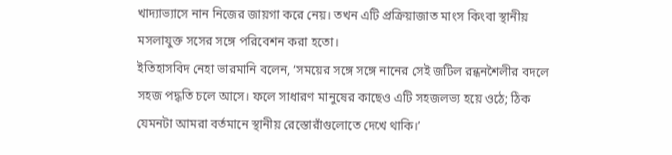খাদ্যাভ্যাসে নান নিজের জায়গা করে নেয়। তখন এটি প্রক্রিয়াজাত মাংস কিংবা স্থানীয় মসলাযুক্ত সসের সঙ্গে পরিবেশন করা হতো।
ইতিহাসবিদ নেহা ভারমানি বলেন, ‘সময়ের সঙ্গে সঙ্গে নানের সেই জটিল রন্ধনশৈলীর বদলে সহজ পদ্ধতি চলে আসে। ফলে সাধারণ মানুষের কাছেও এটি সহজলভ্য হয়ে ওঠে; ঠিক যেমনটা আমরা বর্তমানে স্থানীয় রেস্তোরাঁগুলোতে দেখে থাকি।’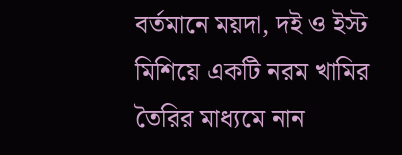বর্তমানে ময়দা, দই ও ইস্ট মিশিয়ে একটি নরম খামির তৈরির মাধ্যমে নান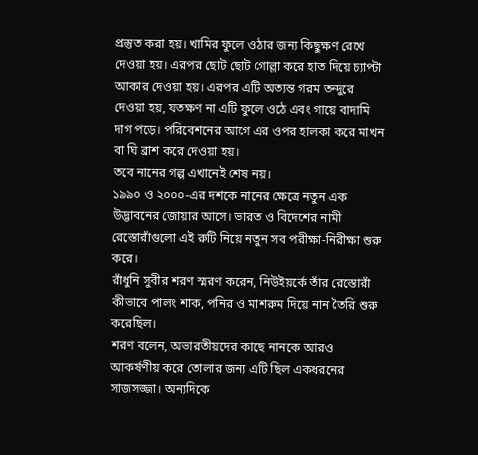প্রস্তুত করা হয়। খামির ফুলে ওঠার জন্য কিছুক্ষণ রেখে দেওয়া হয়। এরপর ছোট ছোট গোল্লা করে হাত দিয়ে চ্যাপ্টা আকার দেওয়া হয়। এরপর এটি অত্যন্ত গরম তন্দুরে দেওয়া হয়, যতক্ষণ না এটি ফুলে ওঠে এবং গায়ে বাদামি দাগ পড়ে। পরিবেশনের আগে এর ওপর হালকা করে মাখন বা ঘি ব্রাশ করে দেওয়া হয়।
তবে নানের গল্প এখানেই শেষ নয়।
১৯৯০ ও ২০০০-এর দশকে নানের ক্ষেত্রে নতুন এক উদ্ভাবনের জোয়ার আসে। ভারত ও বিদেশের নামী রেস্তোরাঁগুলো এই রুটি নিয়ে নতুন সব পরীক্ষা-নিরীক্ষা শুরু করে।
রাঁধুনি সুবীর শরণ স্মরণ করেন, নিউইয়র্কে তাঁর রেস্তোরাঁ কীভাবে পালং শাক, পনির ও মাশরুম দিয়ে নান তৈরি শুরু করেছিল।
শরণ বলেন, অভারতীয়দের কাছে নানকে আরও আকর্ষণীয় করে তোলার জন্য এটি ছিল একধরনের সাজসজ্জা। অন্যদিকে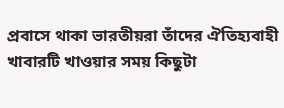প্রবাসে থাকা ভারতীয়রা তাঁদের ঐতিহ্যবাহী খাবারটি খাওয়ার সময় কিছুটা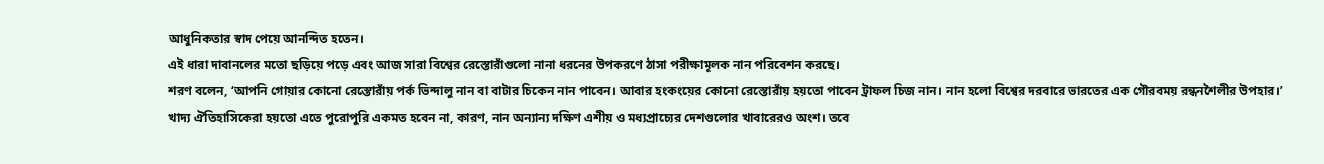আধুনিকতার স্বাদ পেয়ে আনন্দিত হতেন।
এই ধারা দাবানলের মতো ছড়িয়ে পড়ে এবং আজ সারা বিশ্বের রেস্তোরাঁগুলো নানা ধরনের উপকরণে ঠাসা পরীক্ষামূলক নান পরিবেশন করছে।
শরণ বলেন, ‘আপনি গোয়ার কোনো রেস্তোরাঁয় পর্ক ভিন্দালু নান বা বাটার চিকেন নান পাবেন। আবার হংকংয়ের কোনো রেস্তোরাঁয় হয়তো পাবেন ট্রাফল চিজ নান। নান হলো বিশ্বের দরবারে ভারতের এক গৌরবময় রন্ধনশৈলীর উপহার।’
খাদ্য ঐতিহাসিকেরা হয়তো এতে পুরোপুরি একমত হবেন না, কারণ, নান অন্যান্য দক্ষিণ এশীয় ও মধ্যপ্রাচ্যের দেশগুলোর খাবারেরও অংশ। তবে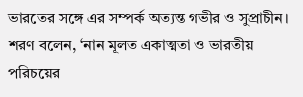ভারতের সঙ্গে এর সম্পর্ক অত্যন্ত গভীর ও সুপ্রাচীন।
শরণ বলেন, ‘নান মূলত একাত্মতা ও ভারতীয় পরিচয়ের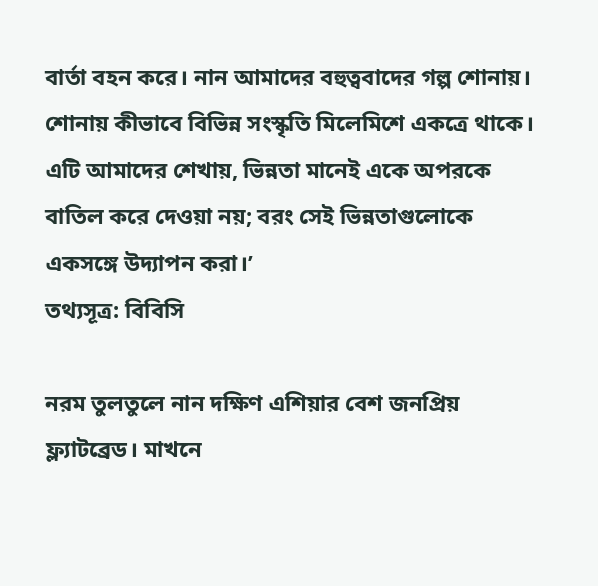বার্তা বহন করে। নান আমাদের বহুত্ববাদের গল্প শোনায়। শোনায় কীভাবে বিভিন্ন সংস্কৃতি মিলেমিশে একত্রে থাকে। এটি আমাদের শেখায়, ভিন্নতা মানেই একে অপরকে বাতিল করে দেওয়া নয়; বরং সেই ভিন্নতাগুলোকে একসঙ্গে উদ্যাপন করা।’
তথ্যসূত্র: বিবিসি

নরম তুলতুলে নান দক্ষিণ এশিয়ার বেশ জনপ্রিয় ফ্ল্যাটব্রেড। মাখনে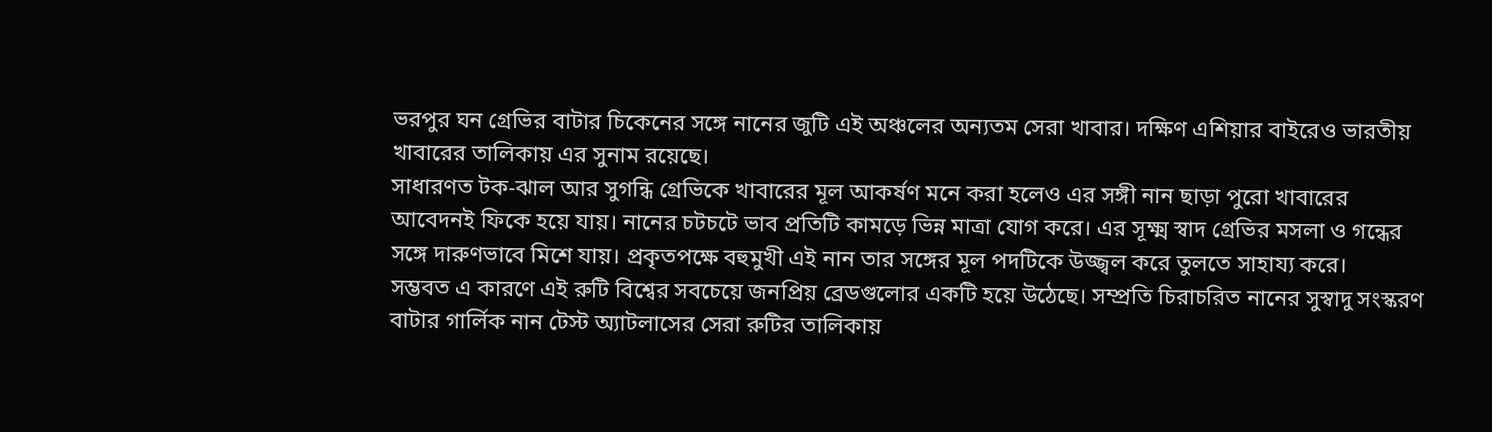ভরপুর ঘন গ্রেভির বাটার চিকেনের সঙ্গে নানের জুটি এই অঞ্চলের অন্যতম সেরা খাবার। দক্ষিণ এশিয়ার বাইরেও ভারতীয় খাবারের তালিকায় এর সুনাম রয়েছে।
সাধারণত টক-ঝাল আর সুগন্ধি গ্রেভিকে খাবারের মূল আকর্ষণ মনে করা হলেও এর সঙ্গী নান ছাড়া পুরো খাবারের আবেদনই ফিকে হয়ে যায়। নানের চটচটে ভাব প্রতিটি কামড়ে ভিন্ন মাত্রা যোগ করে। এর সূক্ষ্ম স্বাদ গ্রেভির মসলা ও গন্ধের সঙ্গে দারুণভাবে মিশে যায়। প্রকৃতপক্ষে বহুমুখী এই নান তার সঙ্গের মূল পদটিকে উজ্জ্বল করে তুলতে সাহায্য করে।
সম্ভবত এ কারণে এই রুটি বিশ্বের সবচেয়ে জনপ্রিয় ব্রেডগুলোর একটি হয়ে উঠেছে। সম্প্রতি চিরাচরিত নানের সুস্বাদু সংস্করণ বাটার গার্লিক নান টেস্ট অ্যাটলাসের সেরা রুটির তালিকায়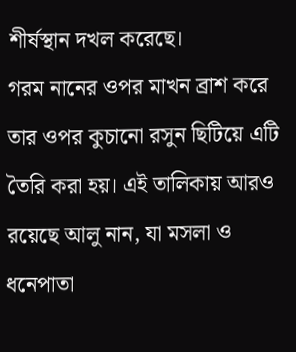শীর্ষস্থান দখল করেছে।
গরম নানের ওপর মাখন ব্রাশ করে তার ওপর কুচানো রসুন ছিটিয়ে এটি তৈরি করা হয়। এই তালিকায় আরও রয়েছে আলু নান, যা মসলা ও ধনেপাতা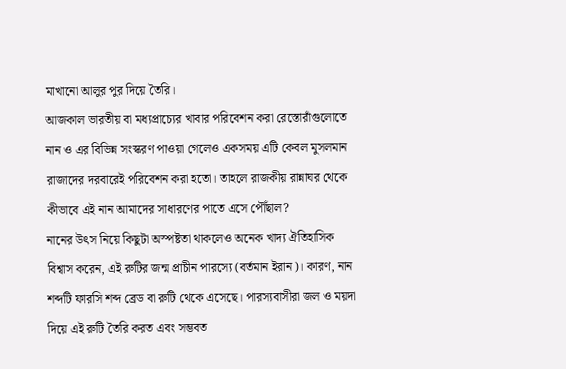মাখানো আলুর পুর দিয়ে তৈরি।
আজকাল ভারতীয় বা মধ্যপ্রাচ্যের খাবার পরিবেশন করা রেস্তোরাঁগুলোতে নান ও এর বিভিন্ন সংস্করণ পাওয়া গেলেও একসময় এটি কেবল মুসলমান রাজাদের দরবারেই পরিবেশন করা হতো। তাহলে রাজকীয় রান্নাঘর থেকে কীভাবে এই নান আমাদের সাধারণের পাতে এসে পৌঁছাল?
নানের উৎস নিয়ে কিছুটা অস্পষ্টতা থাকলেও অনেক খাদ্য ঐতিহাসিক বিশ্বাস করেন, এই রুটির জন্ম প্রাচীন পারস্যে (বর্তমান ইরান)। কারণ, নান শব্দটি ফারসি শব্দ ব্রেড বা রুটি থেকে এসেছে। পারস্যবাসীরা জল ও ময়দা দিয়ে এই রুটি তৈরি করত এবং সম্ভবত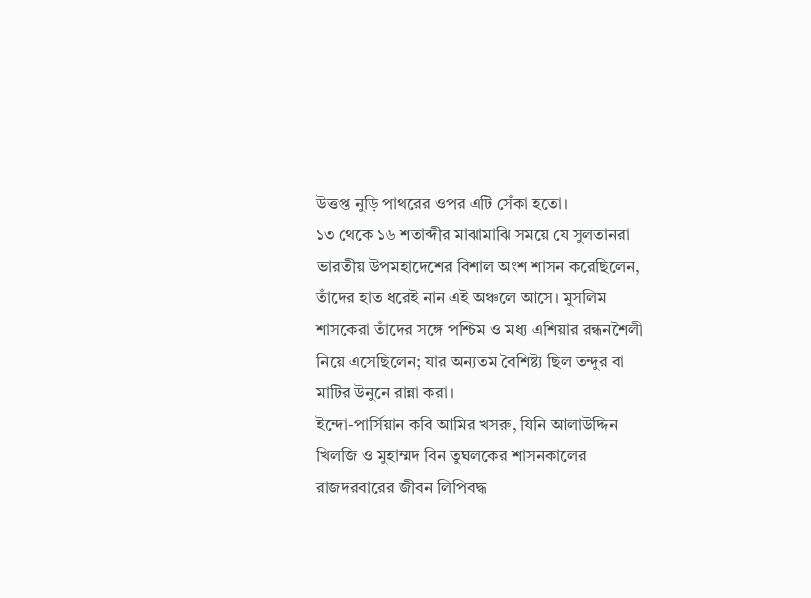উত্তপ্ত নুড়ি পাথরের ওপর এটি সেঁকা হতো।
১৩ থেকে ১৬ শতাব্দীর মাঝামাঝি সময়ে যে সুলতানরা ভারতীয় উপমহাদেশের বিশাল অংশ শাসন করেছিলেন, তাঁদের হাত ধরেই নান এই অঞ্চলে আসে। মুসলিম শাসকেরা তাঁদের সঙ্গে পশ্চিম ও মধ্য এশিয়ার রন্ধনশৈলী নিয়ে এসেছিলেন; যার অন্যতম বৈশিষ্ট্য ছিল তন্দুর বা মাটির উনুনে রান্না করা।
ইন্দো-পার্সিয়ান কবি আমির খসরু, যিনি আলাউদ্দিন খিলজি ও মুহাম্মদ বিন তুঘলকের শাসনকালের রাজদরবারের জীবন লিপিবদ্ধ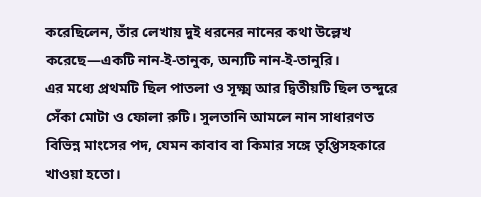করেছিলেন, তাঁর লেখায় দুই ধরনের নানের কথা উল্লেখ করেছে—একটি নান-ই-তানুক, অন্যটি নান-ই-তানুরি।
এর মধ্যে প্রথমটি ছিল পাতলা ও সূক্ষ্ম আর দ্বিতীয়টি ছিল তন্দুরে সেঁকা মোটা ও ফোলা রুটি। সুলতানি আমলে নান সাধারণত বিভিন্ন মাংসের পদ, যেমন কাবাব বা কিমার সঙ্গে তৃপ্তিসহকারে খাওয়া হতো।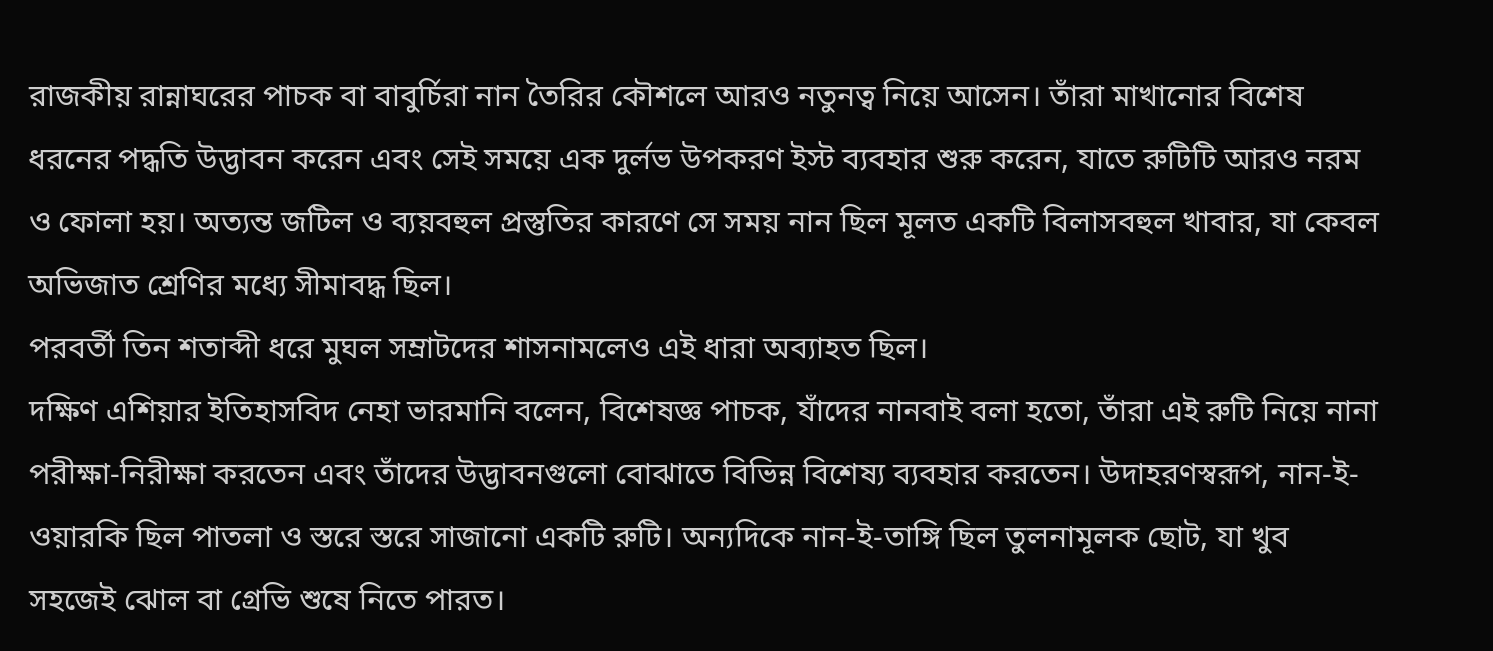রাজকীয় রান্নাঘরের পাচক বা বাবুর্চিরা নান তৈরির কৌশলে আরও নতুনত্ব নিয়ে আসেন। তাঁরা মাখানোর বিশেষ ধরনের পদ্ধতি উদ্ভাবন করেন এবং সেই সময়ে এক দুর্লভ উপকরণ ইস্ট ব্যবহার শুরু করেন, যাতে রুটিটি আরও নরম ও ফোলা হয়। অত্যন্ত জটিল ও ব্যয়বহুল প্রস্তুতির কারণে সে সময় নান ছিল মূলত একটি বিলাসবহুল খাবার, যা কেবল অভিজাত শ্রেণির মধ্যে সীমাবদ্ধ ছিল।
পরবর্তী তিন শতাব্দী ধরে মুঘল সম্রাটদের শাসনামলেও এই ধারা অব্যাহত ছিল।
দক্ষিণ এশিয়ার ইতিহাসবিদ নেহা ভারমানি বলেন, বিশেষজ্ঞ পাচক, যাঁদের নানবাই বলা হতো, তাঁরা এই রুটি নিয়ে নানা পরীক্ষা-নিরীক্ষা করতেন এবং তাঁদের উদ্ভাবনগুলো বোঝাতে বিভিন্ন বিশেষ্য ব্যবহার করতেন। উদাহরণস্বরূপ, নান-ই-ওয়ারকি ছিল পাতলা ও স্তরে স্তরে সাজানো একটি রুটি। অন্যদিকে নান-ই-তাঙ্গি ছিল তুলনামূলক ছোট, যা খুব সহজেই ঝোল বা গ্রেভি শুষে নিতে পারত।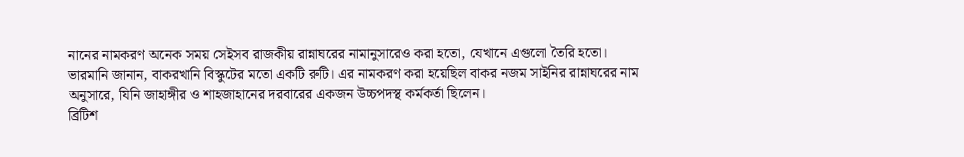নানের নামকরণ অনেক সময় সেইসব রাজকীয় রান্নাঘরের নামানুসারেও করা হতো, যেখানে এগুলো তৈরি হতো।
ভারমানি জানান, বাকরখানি বিস্কুটের মতো একটি রুটি। এর নামকরণ করা হয়েছিল বাকর নজম সাইনির রান্নাঘরের নাম অনুসারে, যিনি জাহাঙ্গীর ও শাহজাহানের দরবারের একজন উচ্চপদস্থ কর্মকর্তা ছিলেন।
ব্রিটিশ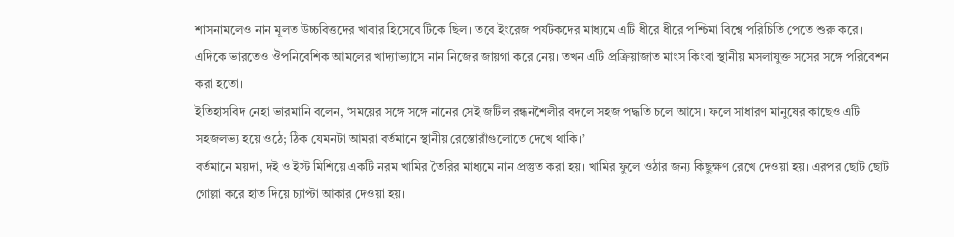শাসনামলেও নান মূলত উচ্চবিত্তদের খাবার হিসেবে টিকে ছিল। তবে ইংরেজ পর্যটকদের মাধ্যমে এটি ধীরে ধীরে পশ্চিমা বিশ্বে পরিচিতি পেতে শুরু করে। এদিকে ভারতেও ঔপনিবেশিক আমলের খাদ্যাভ্যাসে নান নিজের জায়গা করে নেয়। তখন এটি প্রক্রিয়াজাত মাংস কিংবা স্থানীয় মসলাযুক্ত সসের সঙ্গে পরিবেশন করা হতো।
ইতিহাসবিদ নেহা ভারমানি বলেন, ‘সময়ের সঙ্গে সঙ্গে নানের সেই জটিল রন্ধনশৈলীর বদলে সহজ পদ্ধতি চলে আসে। ফলে সাধারণ মানুষের কাছেও এটি সহজলভ্য হয়ে ওঠে; ঠিক যেমনটা আমরা বর্তমানে স্থানীয় রেস্তোরাঁগুলোতে দেখে থাকি।’
বর্তমানে ময়দা, দই ও ইস্ট মিশিয়ে একটি নরম খামির তৈরির মাধ্যমে নান প্রস্তুত করা হয়। খামির ফুলে ওঠার জন্য কিছুক্ষণ রেখে দেওয়া হয়। এরপর ছোট ছোট গোল্লা করে হাত দিয়ে চ্যাপ্টা আকার দেওয়া হয়।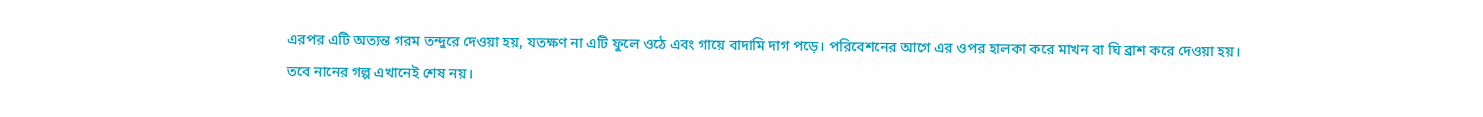এরপর এটি অত্যন্ত গরম তন্দুরে দেওয়া হয়, যতক্ষণ না এটি ফুলে ওঠে এবং গায়ে বাদামি দাগ পড়ে। পরিবেশনের আগে এর ওপর হালকা করে মাখন বা ঘি ব্রাশ করে দেওয়া হয়।
তবে নানের গল্প এখানেই শেষ নয়।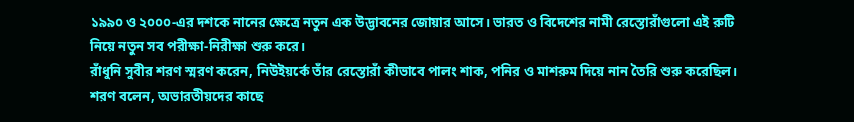১৯৯০ ও ২০০০-এর দশকে নানের ক্ষেত্রে নতুন এক উদ্ভাবনের জোয়ার আসে। ভারত ও বিদেশের নামী রেস্তোরাঁগুলো এই রুটি নিয়ে নতুন সব পরীক্ষা-নিরীক্ষা শুরু করে।
রাঁধুনি সুবীর শরণ স্মরণ করেন, নিউইয়র্কে তাঁর রেস্তোরাঁ কীভাবে পালং শাক, পনির ও মাশরুম দিয়ে নান তৈরি শুরু করেছিল।
শরণ বলেন, অভারতীয়দের কাছে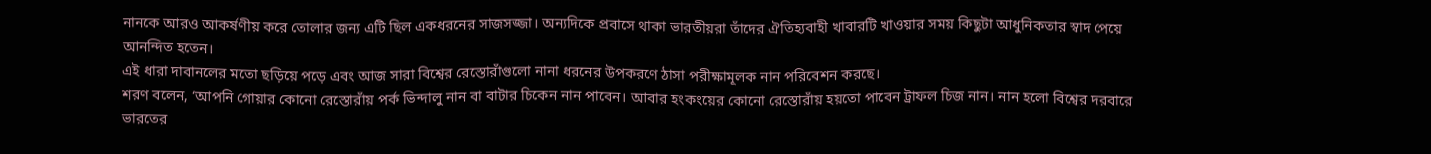নানকে আরও আকর্ষণীয় করে তোলার জন্য এটি ছিল একধরনের সাজসজ্জা। অন্যদিকে প্রবাসে থাকা ভারতীয়রা তাঁদের ঐতিহ্যবাহী খাবারটি খাওয়ার সময় কিছুটা আধুনিকতার স্বাদ পেয়ে আনন্দিত হতেন।
এই ধারা দাবানলের মতো ছড়িয়ে পড়ে এবং আজ সারা বিশ্বের রেস্তোরাঁগুলো নানা ধরনের উপকরণে ঠাসা পরীক্ষামূলক নান পরিবেশন করছে।
শরণ বলেন, ‘আপনি গোয়ার কোনো রেস্তোরাঁয় পর্ক ভিন্দালু নান বা বাটার চিকেন নান পাবেন। আবার হংকংয়ের কোনো রেস্তোরাঁয় হয়তো পাবেন ট্রাফল চিজ নান। নান হলো বিশ্বের দরবারে ভারতের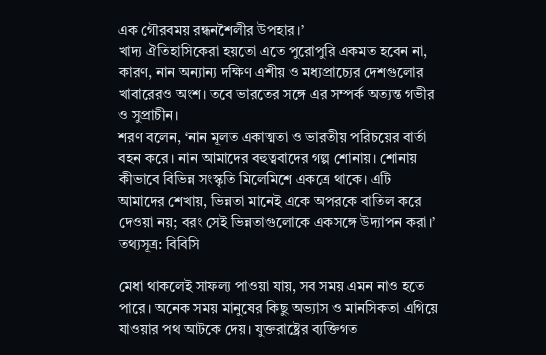এক গৌরবময় রন্ধনশৈলীর উপহার।’
খাদ্য ঐতিহাসিকেরা হয়তো এতে পুরোপুরি একমত হবেন না, কারণ, নান অন্যান্য দক্ষিণ এশীয় ও মধ্যপ্রাচ্যের দেশগুলোর খাবারেরও অংশ। তবে ভারতের সঙ্গে এর সম্পর্ক অত্যন্ত গভীর ও সুপ্রাচীন।
শরণ বলেন, ‘নান মূলত একাত্মতা ও ভারতীয় পরিচয়ের বার্তা বহন করে। নান আমাদের বহুত্ববাদের গল্প শোনায়। শোনায় কীভাবে বিভিন্ন সংস্কৃতি মিলেমিশে একত্রে থাকে। এটি আমাদের শেখায়, ভিন্নতা মানেই একে অপরকে বাতিল করে দেওয়া নয়; বরং সেই ভিন্নতাগুলোকে একসঙ্গে উদ্যাপন করা।’
তথ্যসূত্র: বিবিসি

মেধা থাকলেই সাফল্য পাওয়া যায়, সব সময় এমন নাও হতে পারে। অনেক সময় মানুষের কিছু অভ্যাস ও মানসিকতা এগিয়ে যাওয়ার পথ আটকে দেয়। যুক্তরাষ্ট্রের ব্যক্তিগত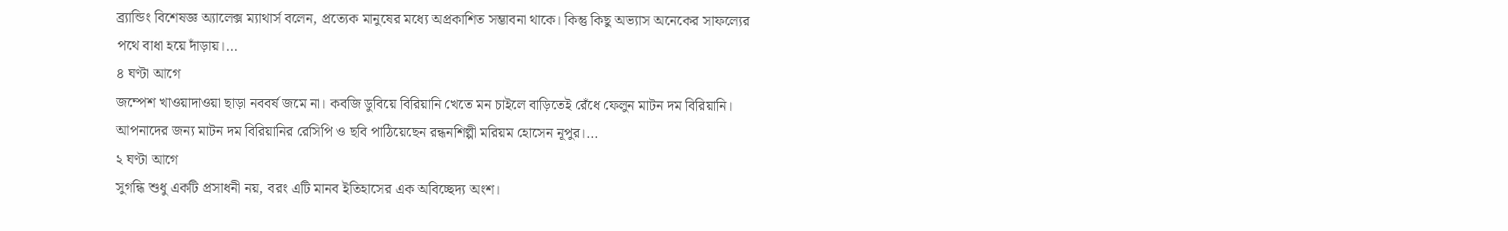ব্র্যান্ডিং বিশেষজ্ঞ অ্যালেক্স ম্যাথার্স বলেন, প্রত্যেক মানুষের মধ্যে অপ্রকাশিত সম্ভাবনা থাকে। কিন্তু কিছু অভ্যাস অনেকের সাফল্যের পথে বাধা হয়ে দাঁড়ায়।...
৪ ঘণ্টা আগে
জম্পেশ খাওয়াদাওয়া ছাড়া নববর্ষ জমে না। কবজি ডুবিয়ে বিরিয়ানি খেতে মন চাইলে বাড়িতেই রেঁধে ফেলুন মাটন দম বিরিয়ানি। আপনাদের জন্য মাটন দম বিরিয়ানির রেসিপি ও ছবি পাঠিয়েছেন রন্ধনশিল্পী মরিয়ম হোসেন নূপুর।...
২ ঘণ্টা আগে
সুগন্ধি শুধু একটি প্রসাধনী নয়, বরং এটি মানব ইতিহাসের এক অবিচ্ছেদ্য অংশ।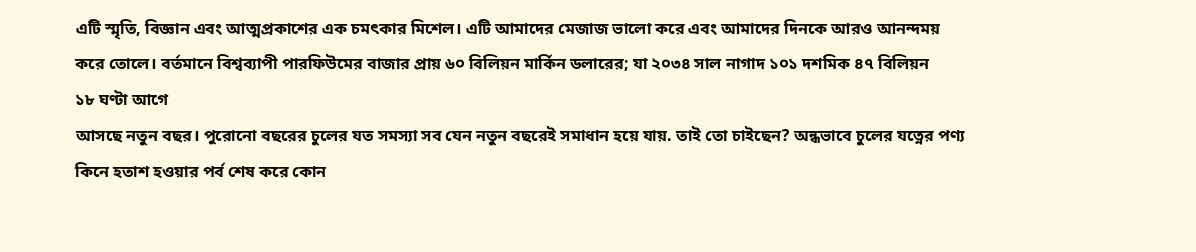এটি স্মৃতি, বিজ্ঞান এবং আত্মপ্রকাশের এক চমৎকার মিশেল। এটি আমাদের মেজাজ ভালো করে এবং আমাদের দিনকে আরও আনন্দময় করে তোলে। বর্তমানে বিশ্বব্যাপী পারফিউমের বাজার প্রায় ৬০ বিলিয়ন মার্কিন ডলারের; যা ২০৩৪ সাল নাগাদ ১০১ দশমিক ৪৭ বিলিয়ন
১৮ ঘণ্টা আগে
আসছে নতুন বছর। পুরোনো বছরের চুলের যত সমস্যা সব যেন নতুন বছরেই সমাধান হয়ে যায়. তাই তো চাইছেন? অন্ধভাবে চুলের যত্নের পণ্য কিনে হতাশ হওয়ার পর্ব শেষ করে কোন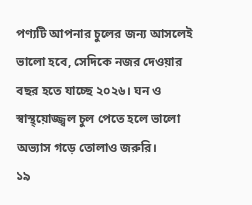পণ্যটি আপনার চুলের জন্য আসলেই ভালো হবে, সেদিকে নজর দেওয়ার বছর হতে যাচ্ছে ২০২৬। ঘন ও স্বাস্থ্য়োজ্জ্বল চুল পেতে হলে ভালো অভ্যাস গড়ে তোলাও জরুরি।
১৯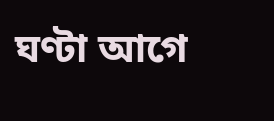ঘণ্টা আগে